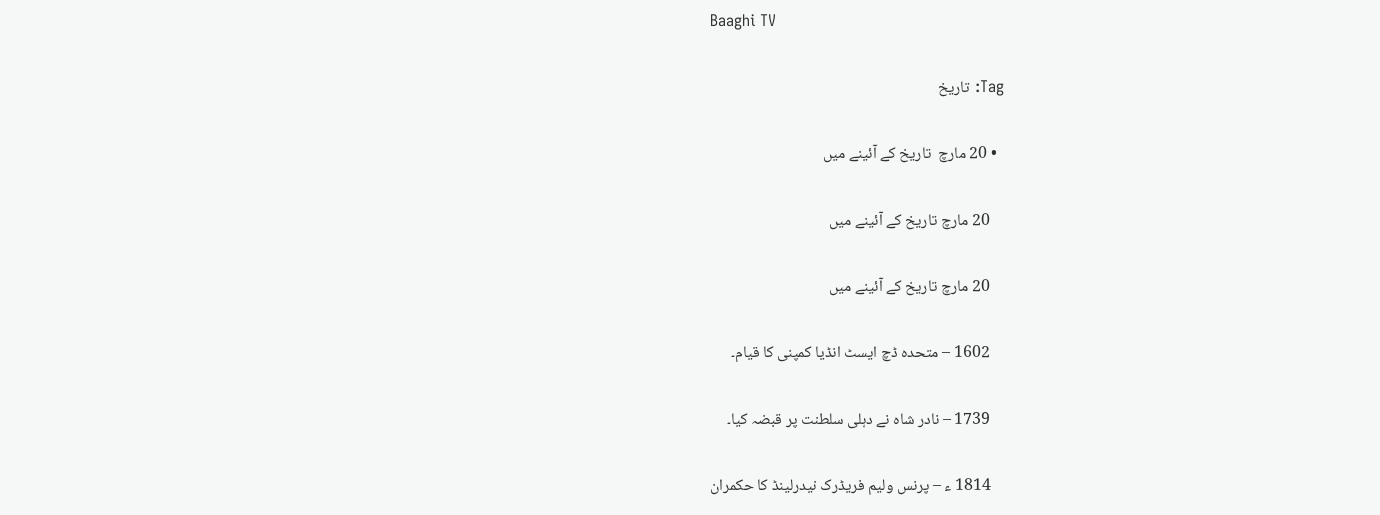Baaghi TV

Tag: تاریخ

  • 20 مارچ  تاریخ کے آئینے میں

    20 مارچ تاریخ کے آئینے میں

    20 مارچ تاریخ کے آئینے میں

    1602 – متحدہ ڈچ ایسٹ انڈیا کمپنی کا قیام۔

    1739 – نادر شاہ نے دہلی سلطنت پر قبضہ کیا۔

    1814 ء – پرنس ولیم فریڈرک نیدرلینڈ کا حکمران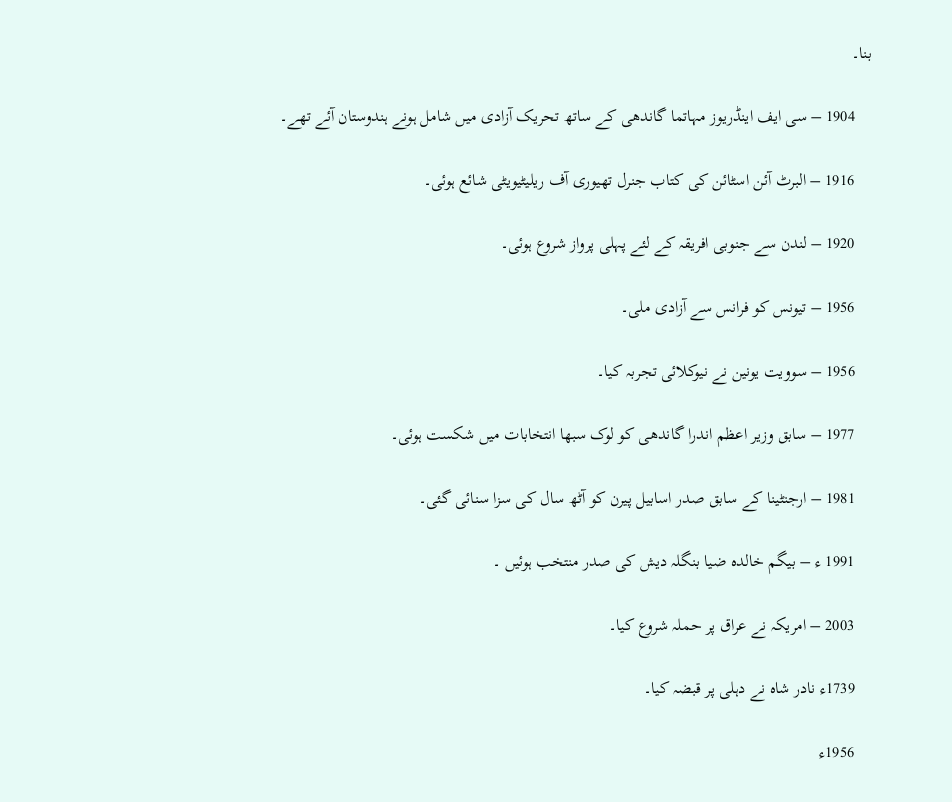بنا۔

    1904 – سی ایف اینڈریوز مہاتما گاندھی کے ساتھ تحریک آزادی میں شامل ہونے ہندوستان آئے تھے۔

    1916 – البرٹ آئن اسٹائن کی کتاب جنرل تھیوری آف ریلیٹیویٹی شائع ہوئی۔

    1920 – لندن سے جنوبی افریقہ کے لئے پہلی پرواز شروع ہوئی۔

    1956 – تیونس کو فرانس سے آزادی ملی۔

    1956 – سوویت یونین نے نیوکلائی تجربہ کیا۔

    1977 – سابق وزیر اعظم اندرا گاندھی کو لوک سبھا انتخابات میں شکست ہوئی۔

    1981 – ارجنٹینا کے سابق صدر اسابیل پیرن کو آٹھ سال کی سزا سنائی گئی۔

    1991 ء – بیگم خالدہ ضیا بنگلہ دیش کی صدر منتخب ہوئیں ۔

    2003 – امریکہ نے عراق پر حملہ شروع کیا۔

    1739ء نادر شاہ نے دہلی پر قبضہ کیا۔

    1956ء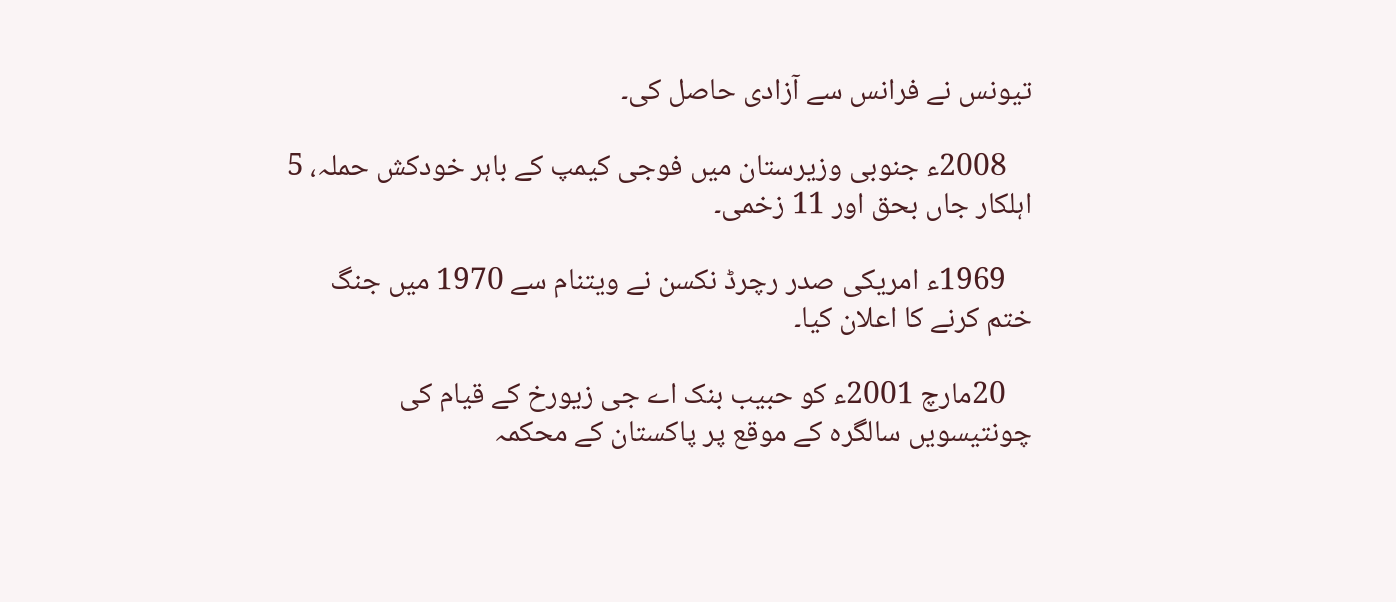تیونس نے فرانس سے آزادی حاصل کی۔

    2008ء جنوبی وزیرستان میں فوجی کیمپ کے باہر خودکش حملہ، 5 اہلکار جاں بحق اور 11 زخمی۔

    1969ء امریکی صدر رچرڈ نکسن نے ویتنام سے 1970 میں جنگ ختم کرنے کا اعلان کیا۔

    20مارچ 2001ء کو حبیب بنک اے جی زیورخ کے قیام کی چونتیسویں سالگرہ کے موقع پر پاکستان کے محکمہ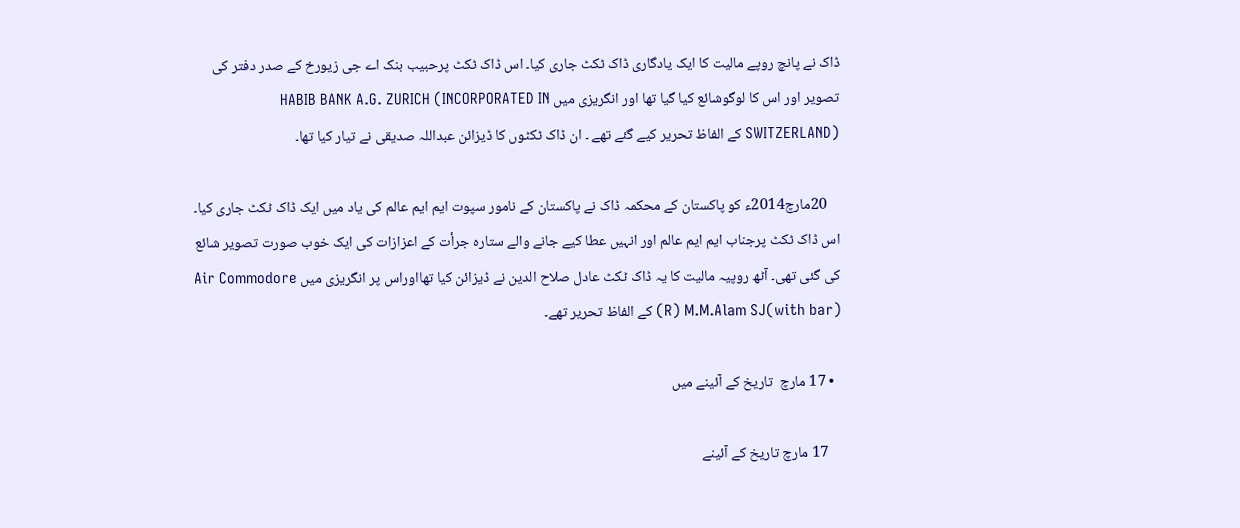ڈاک نے پانچ روپے مالیت کا ایک یادگاری ڈاک ٹکٹ جاری کیا۔ اس ڈاک ٹکٹ پرحبیب بنک اے جی زیورخ کے صدر دفتر کی تصویر اور اس کا لوگوشائع کیا گیا تھا اور انگریزی میں HABIB BANK A.G. ZURICH (INCORPORATED IN SWITZERLAND) کے الفاظ تحریر کیے گئے تھے ۔ ان ڈاک ٹکٹوں کا ڈیزائن عبداللہ صدیقی نے تیار کیا تھا۔

    20مارچ2014ء کو پاکستان کے محکمہ ڈاک نے پاکستان کے نامور سپوت ایم ایم عالم کی یاد میں ایک ڈاک ٹکٹ جاری کیا۔ اس ڈاک ٹکٹ پرجناب ایم ایم عالم اور انہیں عطا کیے جانے والے ستارہ جرأت کے اعزازات کی ایک خوب صورت تصویر شائع کی گئی تھی۔ آٹھ روپیہ مالیت کا یہ ڈاک ٹکٹ عادل صلاح الدین نے ڈیزائن کیا تھااوراس پر انگریزی میں Air Commodore (R) M.M.Alam SJ(with bar) کے الفاظ تحریر تھے۔

  • 17 مارچ  تاریخ کے آئینے میں

    17 مارچ تاریخ کے آئینے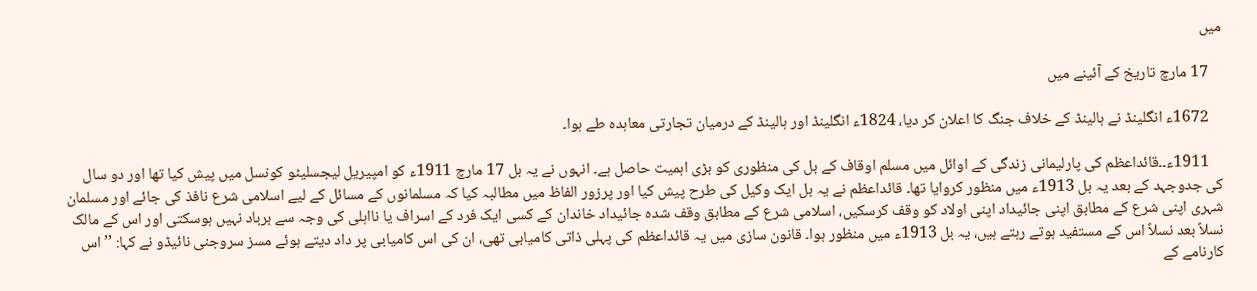میں

    17 مارچ تاریخ کے آئینے میں

    1672ء انگلینڈ نے ہالینڈ کے خلاف جنگ کا اعلان کر دیا، 1824ء انگلینڈ اور ہالینڈ کے درمیان تجارتی معاہدہ طے ہوا۔

    1911ء۔۔قائداعظم کی پارلیمانی زندگی کے اوائل میں مسلم اوقاف کے بل کی منظوری کو بڑی اہمیت حاصل ہے۔ انہوں نے یہ بل 17 مارچ 1911ء کو امپیریل لیجسلیٹو کونسل میں پیش کیا تھا اور دو سال کی جدوجہد کے بعد یہ بل 1913ء میں منظور کروایا تھا۔ قائداعظم نے یہ بل ایک وکیل کی طرح پیش کیا اور پرزور الفاظ میں مطالبہ کیا کہ مسلمانوں کے مسائل کے لیے اسلامی شرع نافذ کی جائے اور مسلمان شہری اپنی شرع کے مطابق اپنی جائیداد اپنی اولاد کو وقف کرسکیں، اسلامی شرع کے مطابق وقف شدہ جائیداد خاندان کے کسی ایک فرد کے اسراف یا نااہلی کی وجہ سے برباد نہیں ہوسکتی اور اس کے مالک نسلاً بعد نسلاً اس کے مستفید ہوتے رہتے ہیں، یہ بل 1913ء میں منظور ہوا۔ قانون سازی میں یہ قائداعظم کی پہلی ذاتی کامیابی تھی، ان کی اس کامیابی پر داد دیتے ہوئے مسز سروجنی نائیڈو نے کہا: ’’اس کارنامے کے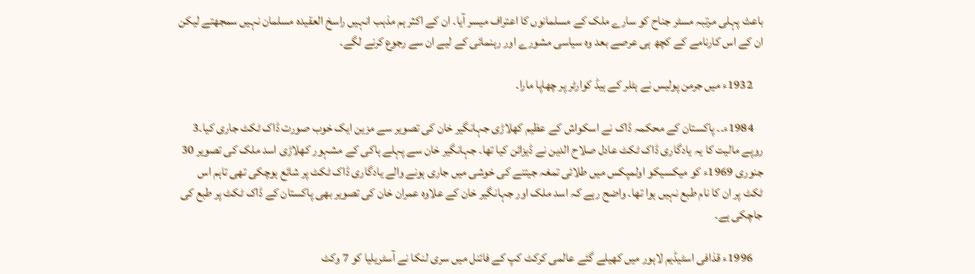باعث پہلی مرتبہ مسٹر جناح کو سارے ملک کے مسلمانوں کا اعتراف میسر آیا۔ ان کے اکثر ہم مذہب انہیں راسخ العقیدہ مسلمان نہیں سمجھتے لیکن ان کے اس کارنامے کے کچھ ہی عرصے بعد وہ سیاسی مشورے اور رہنمائی کے لیے ان سے رجوع کرنے لگے۔

    1932ء میں جرمن پولیس نے ہٹلر کے ہیڈ کوارٹر پر چھاپا مارا۔

    1984ء۔۔ پاکستان کے محکمہ ڈاک نے اسکواش کے عظیم کھلاڑی جہانگیر خان کی تصویر سے مزین ایک خوب صورت ڈاک ٹکٹ جاری کیا۔3 روپے مالیت کا یہ یادگاری ڈاک ٹکٹ عادل صلاح الدین نے ڈیزائن کیا تھا۔ جہانگیر خان سے پہلے ہاکی کے مشہور کھلاڑی اسد ملک کی تصویر 30 جنوری 1969ء کو میکسیکو اولمپکس میں طلائی تمغہ جیتنے کی خوشی میں جاری ہونے والے یادگاری ڈاک ٹکٹ پر شائع ہوچکی تھی تاہم اس ٹکٹ پر ان کا نام طبع نہیں ہوا تھا۔ واضح رہے کہ اسد ملک اور جہانگیر خان کے علاوہ عمران خان کی تصویر بھی پاکستان کے ڈاک ٹکٹ پر طبع کی جاچکی ہے۔

    1996ء قذافی اسٹیڈیم لاہور میں کھیلے گئے عالمی کرکٹ کپ کے فائنل میں سری لنکا نے آسٹریلیا کو 7 وکٹ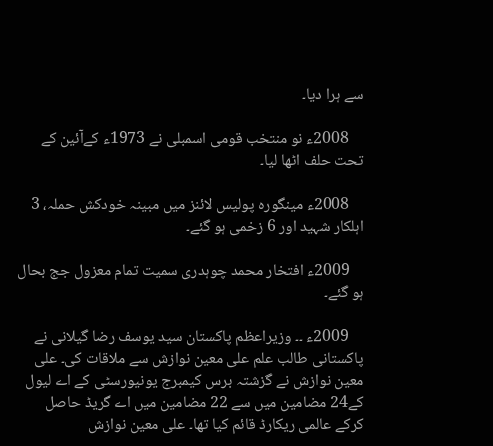سے ہرا دیا۔

    2008ء نو منتخب قومی اسمبلی نے 1973ء کےآئین کے تحت حلف اٹھا لیا۔

    2008ء مینگورہ پولیس لائنز میں مبینہ خودکش حملہ، 3 اہلکار شہید اور 6 زخمی ہو گئے۔

    2009ء افتخار محمد چوہدری سمیت تمام معزول جج بحال ہو گئے۔

    2009ء ۔۔ وزیراعظم پاکستان سید یوسف رضا گیلانی نے پاکستانی طالب علم علی معین نوازش سے ملاقات کی۔ علی معین نوازش نے گزشتہ برس کیمبرج یونیورسٹی کے اے لیول کے24 مضامین میں سے 22 مضامین میں اے گریڈ حاصل کرکے عالمی ریکارڈ قائم کیا تھا۔ علی معین نوازش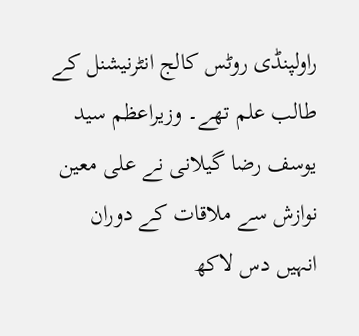راولپنڈی روٹس کالج انٹرنیشنل کے طالب علم تھے۔ وزیراعظم سید یوسف رضا گیلانی نے علی معین نوازش سے ملاقات کے دوران انہیں دس لاکھ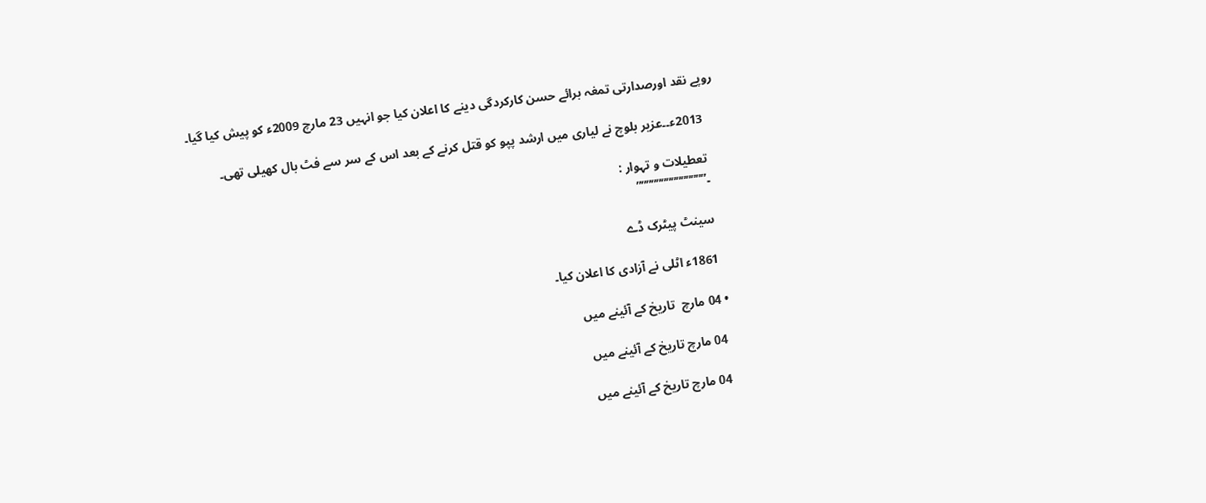روپے نقد اورصدارتی تمغہ برائے حسن کارکردگی دینے کا اعلان کیا جو انہیں 23 مارچ 2009ء کو پیش کیا گیا۔

    2013ء۔۔عزیر بلوچ نے لیاری میں ارشد پپو کو قتل کرنے کے بعد اس کے سر سے فٹ بال کھیلی تھی۔

    تعطیلات و تہوار :
    ۔””””””””””””””

    سینٹ پیٹرک ڈے

    1861ء اٹلی نے آزادی کا اعلان کیا۔

  • 04 مارچ  تاریخ کے آئینے میں

    04 مارچ تاریخ کے آئینے میں

    04 مارچ تاریخ کے آئینے میں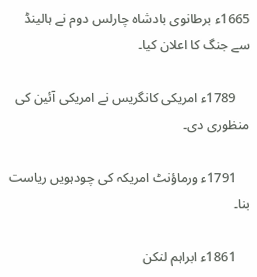1665ء برطانوی بادشاہ چارلس دوم نے ہالینڈ سے جنگ کا اعلان کیا۔

    1789ء امریکی کانگریس نے امریکی آئین کی منظوری دی۔

    1791ء ورماؤنٹ امریکہ کی چودہویں ریاست بنا۔

    1861ء ابراہم لنکن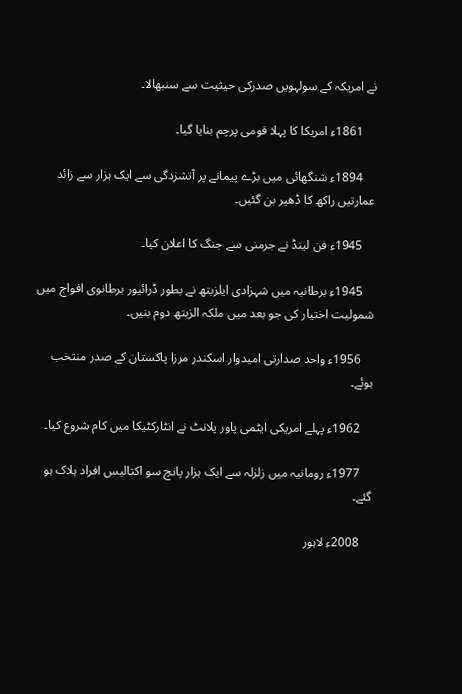نے امریکہ کے سولہویں صدرکی حیثیت سے سنبھالا۔

    1861ء امریکا کا پہلا قومی پرچم بنایا گیا۔

    1894ء شنگھائی میں بڑے پیمانے پر آتشزدگی سے ایک ہزار سے زائد عمارتیں راکھ کا ڈھیر بن گئیں۔

    1945ء فن لینڈ نے جرمنی سے جنگ کا اعلان کیا۔

    1945ء برطانیہ میں شہزادی ایلزبتھ نے بطور ڈرائیور برطانوی افواج میں شمولیت اختیار کی جو بعد میں ملکہ الزبتھ دوم بنیں۔

    1956ء واحد صدارتی امیدوار اسکندر مرزا پاکستان کے صدر منتخب ہوئے۔

    1962ء پہلے امریکی ایٹمی پاور پلانٹ نے انٹارکٹیکا میں کام شروع کیا۔

    1977ء رومانیہ میں زلزلہ سے ایک ہزار پانچ سو اکتالیس افراد ہلاک ہو گئے۔

    2008ء لاہور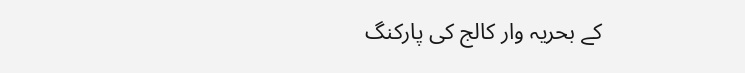کے بحریہ وار کالج کی پارکنگ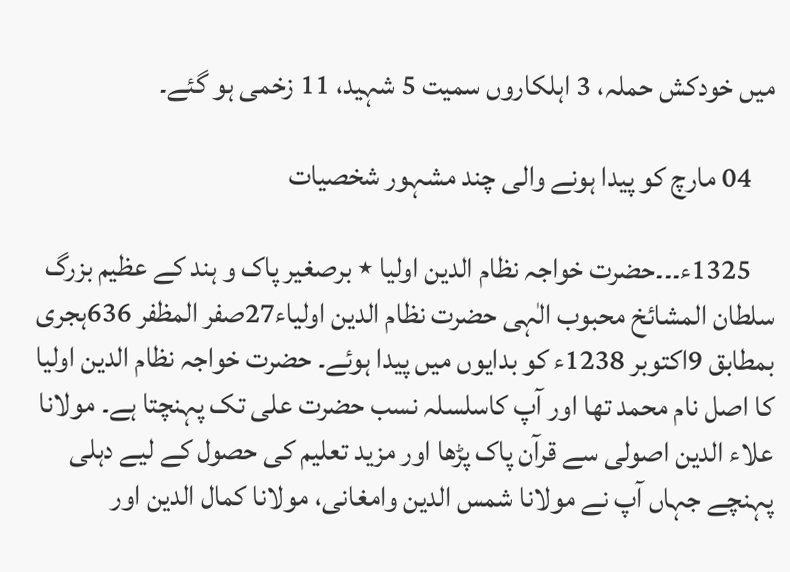میں خودکش حملہ، 3 اہلکاروں سمیت 5 شہید، 11 زخمی ہو گئے۔

    04 مارچ کو پیدا ہونے والی چند مشہور شخصیات

    1325ء۔۔۔حضرت خواجہ نظام الدین اولیا ٭ برصغیر پاک و ہند کے عظیم بزرگ سلطان المشائخ محبوب الٰہی حضرت نظام الدین اولیاء27صفر المظفر 636ہجری بمطابق 9اکتوبر 1238ء کو بدایوں میں پیدا ہوئے۔ حضرت خواجہ نظام الدین اولیا کا اصل نام محمد تھا اور آپ کاسلسلہ نسب حضرت علی تک پہنچتا ہے۔ مولانا علاء الدین اصولی سے قرآن پاک پڑھا اور مزید تعلیم کی حصول کے لیے دہلی پہنچے جہاں آپ نے مولانا شمس الدین وامغانی، مولانا کمال الدین اور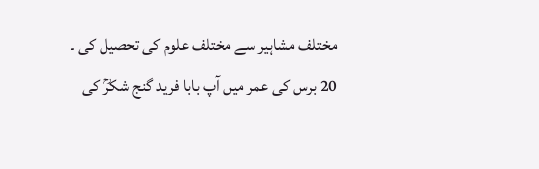مختلف مشاہیر سے مختلف علوم کی تحصیل کی ۔ 20 برس کی عمر میں آپ بابا فرید گنج شکرؒ کی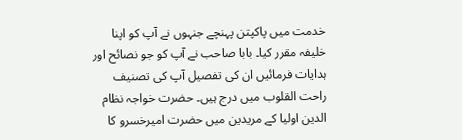خدمت میں پاکپتن پہنچے جنہوں نے آپ کو اپنا خلیفہ مقرر کیا۔ بابا صاحب نے آپ کو جو نصائح اور ہدایات فرمائیں ان کی تفصیل آپ کی تصنیف راحت القلوب میں درج ہیں۔ حضرت خواجہ نظام الدین اولیا کے مریدین میں حضرت امیرخسرو کا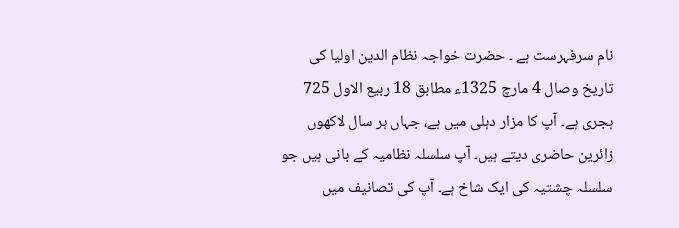نام سرفہرست ہے ۔ حضرت خواجہ نظام الدین اولیا کی تاریخ وصال 4 مارچ 1325ء مطابق 18 ربیع الاول 725 ہجری ہے۔ آپ کا مزار دہلی میں ہے، جہاں ہر سال لاکھوں زائرین حاضری دیتے ہیں۔ آپ سلسلہ نظامیہ کے بانی ہیں جو سلسلہ چشتیہ کی ایک شاخ ہے۔ آپ کی تصانیف میں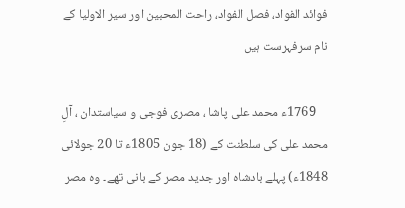فوائد الفواد، فصل الفواد، راحت المحبین اور سیر الاولیا کے نام سرفہرست ہیں

    1769ء محمد علی پاشا ، مصری فوجی و سیاستدان ، آلِ محمد علی کی سلطنت کے (18 جون 1805ء تا 20 جولائی 1848ء) پہلے بادشاہ اور جدید مصر کے بانی تھے۔ وہ مصر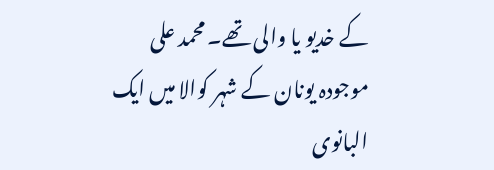کے خدیو یا والی تھے۔ محمد علی موجودہ یونان کے شہر کوالا میں ایک البانوی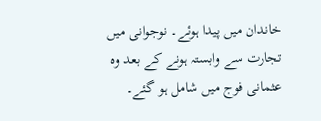خاندان میں پیدا ہوئے۔ نوجوانی میں تجارت سے وابستہ ہونے کے بعد وہ عثمانی فوج میں شامل ہو گئے۔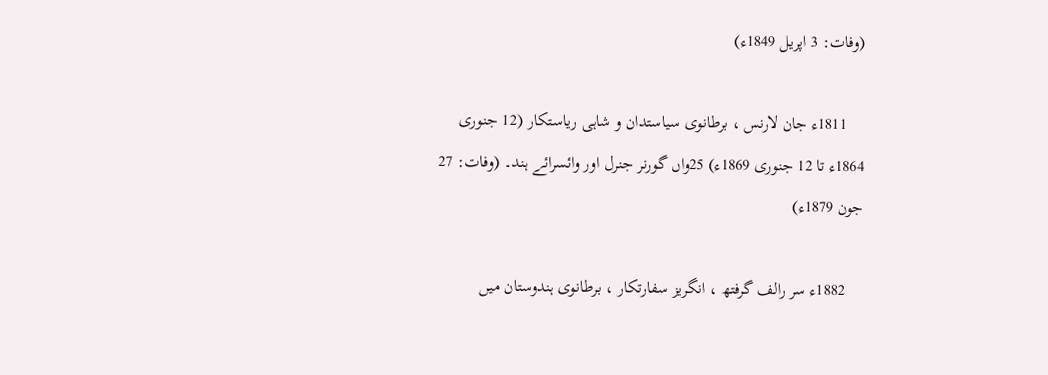(وفات: 3 اپریل 1849ء)

    1811ء جان لارنس ، برطانوی سیاستدان و شاہی ریاستکار (12 جنوری 1864ء تا 12 جنوری 1869ء) 25واں گورنر جنرل اور وائسرائے ہند۔ (وفات: 27 جون 1879ء)

    1882ء سر رالف گرفتھ ، انگریز سفارتکار ، برطانوی ہندوستان میں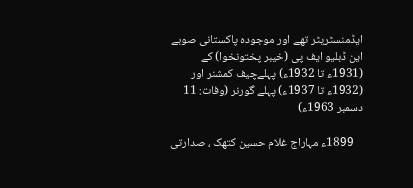ایڈمنسٹریٹر تھے اور موجودہ پاکستانی صوبے این ڈبلیو ایف پی (خیبر پختونخوا) کے (1931ء تا 1932ء) پہلےچیف کمشنر اور (1932ء تا 1937ء) پہلے گورنر (وفات: 11 دسمبر 1963ء)

    1899ء مہاراج غلام حسین کتھک ، صدارتی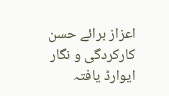اعزاز برائے حسن کارکردگی و نگار ایوارڈ یافتہ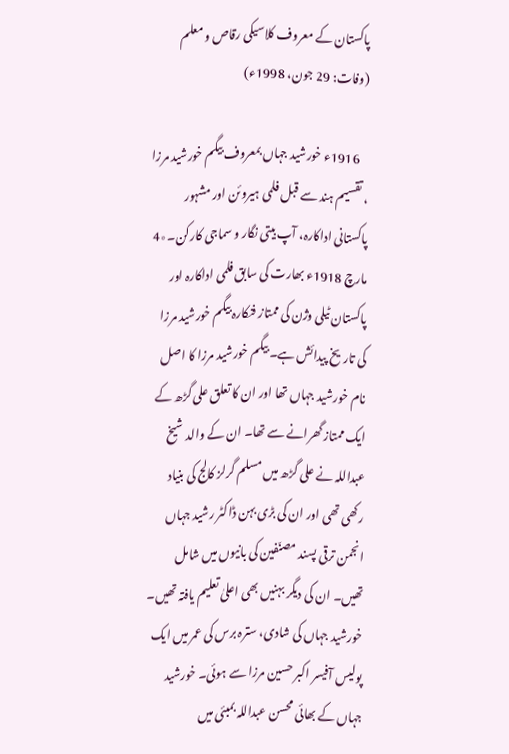پاکستان کے معروف کلاسیکی رقاص و معلم (وفات: 29 جون، 1998ء)

    1916ء خورشید جہاں بمعروف بیگم خورشید مرزا ، تقسیم ہند سے قبل فلمی ہیروئن اور مشہور پاکستانی اداکارہ، آپ بیتی نگار و سماجی کارکن۔٭4 مارچ 1918ء بھارت کی سابق فلمی اداکارہ اور پاکستان ٹیلی وژن کی ممتاز فنکارہ بیگم خورشید مرزا کی تاریخ پیدائش ہے۔ بیگم خورشید مرزا کا اصل نام خورشید جہاں تھا اور ان کا تعلق علی گڑھ کے ایک ممتاز گھرانے سے تھا۔ ان کے والد شیخ عبداللہ نے علی گڑھ میں مسلم گرلز کالج کی بنیاد رکھی تھی اور ان کی بڑی بہن ڈاکٹر رشید جہاں انجمن ترقی پسند مصنّفین کی بانیوں میں شامل تھیں۔ ان کی دیگر بہنیں بھی اعلیٰ تعلیم یافتہ تھیں۔ خورشید جہاں کی شادی، سترہ برس کی عمر میں ایک پولیس آفیسر اکبر حسین مرزا سے ہوئی۔ خورشید جہاں کے بھائی محسن عبداللہ بمبئی میں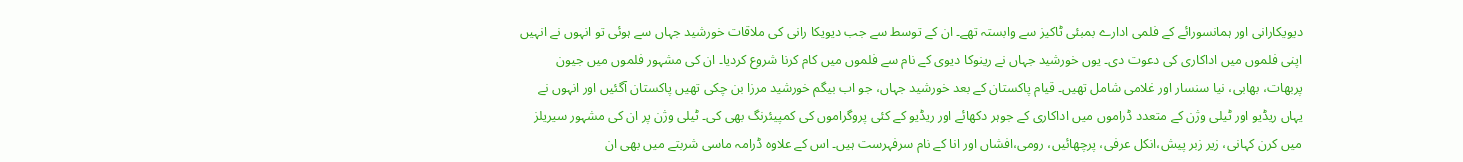دیویکارانی اور ہمانسورائے کے فلمی ادارے بمبئی ٹاکیز سے وابستہ تھے۔ ان کے توسط سے جب دیویکا رانی کی ملاقات خورشید جہاں سے ہوئی تو انہوں نے انہیں اپنی فلموں میں اداکاری کی دعوت دی۔ یوں خورشید جہاں نے رینوکا دیوی کے نام سے فلموں میں کام کرنا شروع کردیا۔ ان کی مشہور فلموں میں جیون پربھات، بھابی، نیا سنسار اور غلامی شامل تھیں۔ قیام پاکستان کے بعد خورشید جہاں، جو اب بیگم خورشید مرزا بن چکی تھیں پاکستان آگئیں اور انہوں نے یہاں ریڈیو اور ٹیلی وژن کے متعدد ڈراموں میں اداکاری کے جوہر دکھائے اور ریڈیو کے کئی پروگراموں کی کمپیئرنگ بھی کی۔ ٹیلی وژن پر ان کی مشہور سیریلز میں کرن کہانی، زیر زبر پیش،انکل عرفی، پرچھائیں، رومی،افشاں اور انا کے نام سرفہرست ہیں۔ اس کے علاوہ ڈرامہ ماسی شربتے میں بھی ان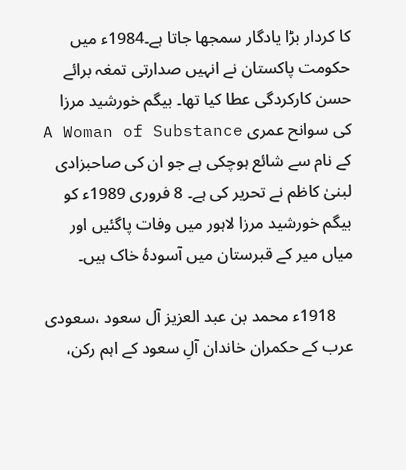کا کردار بڑا یادگار سمجھا جاتا ہے۔1984ء میں حکومت پاکستان نے انہیں صدارتی تمغہ برائے حسن کارکردگی عطا کیا تھا۔ بیگم خورشید مرزا کی سوانح عمری A Woman of Substance کے نام سے شائع ہوچکی ہے جو ان کی صاحبزادی لبنیٰ کاظم نے تحریر کی ہے۔ 8 فروری 1989ء کو بیگم خورشید مرزا لاہور میں وفات پاگئیں اور میاں میر کے قبرستان میں آسودۂ خاک ہیں۔

    1918ء محمد بن عبد العزیز آل سعود ،سعودی عرب کے حکمران خاندان آلِ سعود کے اہم رکن،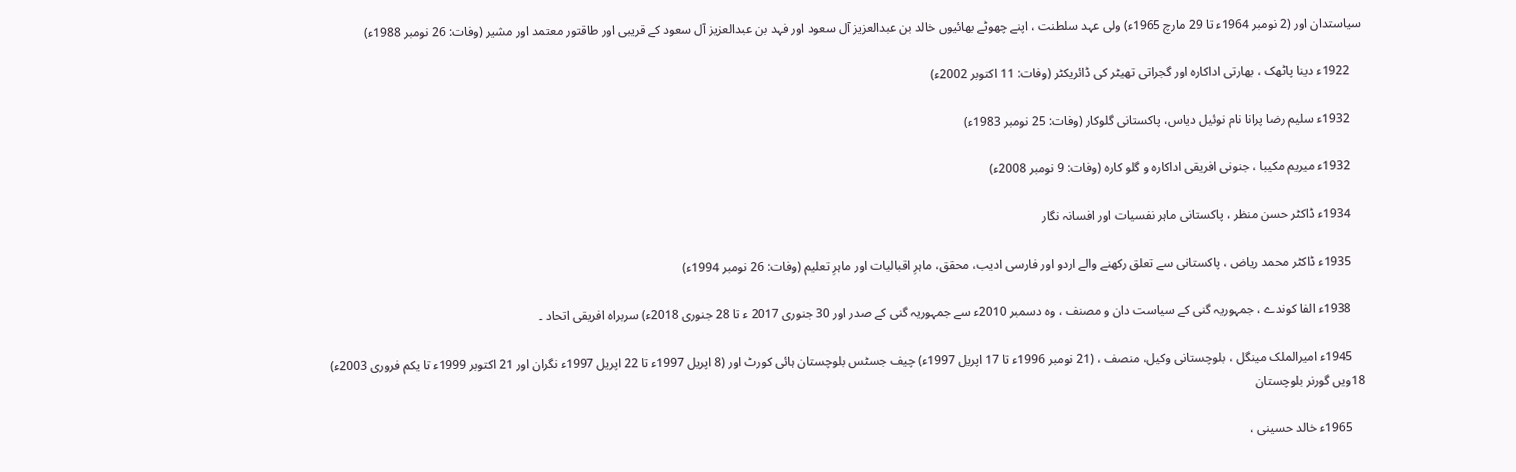سیاستدان اور (2 نومبر 1964ء تا 29 مارچ 1965ء) ولی عہد سلطنت ، اپنے چھوٹے بھائیوں خالد بن عبدالعزیز آل سعود اور فہد بن عبدالعزیز آل سعود کے قریبی اور طاقتور معتمد اور مشیر (وفات: 26 نومبر 1988ء)

    1922ء دینا پاٹھک ، بھارتی اداکارہ اور گجراتی تھیٹر کی ڈائریکٹر (وفات: 11 اکتوبر 2002ء)

    1932ء سلیم رضا پرانا نام نوئیل دیاس، پاکستانی گلوکار (وفات: 25 نومبر 1983ء)

    1932ء میریم مکیبا ، جنونی افریقی اداکارہ و گلو کارہ (وفات: 9 نومبر 2008ء)

    1934ء ڈاکٹر حسن منظر ، پاکستانی ماہر نفسیات اور افسانہ نگار

    1935ء ڈاکٹر محمد ریاض ، پاکستانی سے تعلق رکھنے والے اردو اور فارسی ادیب، محقق، ماہرِ اقبالیات اور ماہرِ تعلیم (وفات: 26 نومبر 1994ء)

    1938ء الفا کوندے ، جمہوریہ گنی کے سیاست دان و مصنف ، وہ دسمبر 2010ء سے جمہوریہ گنی کے صدر اور 30 جنوری 2017 ء تا 28 جنوری 2018ء) سربراہ افریقی اتحاد ۔

    1945ء امیرالملک مینگل ، بلوچستانی وکیل، منصف ، (21 نومبر 1996ء تا 17 اپریل 1997ء) چیف جسٹس بلوچستان ہائی کورٹ اور (8 اپریل 1997ء تا 22 اپریل 1997ء نگران اور 21 اکتوبر 1999ء تا یکم فروری 2003ء) 18ویں گورنر بلوچستان

    1965ء خالد حسینی ،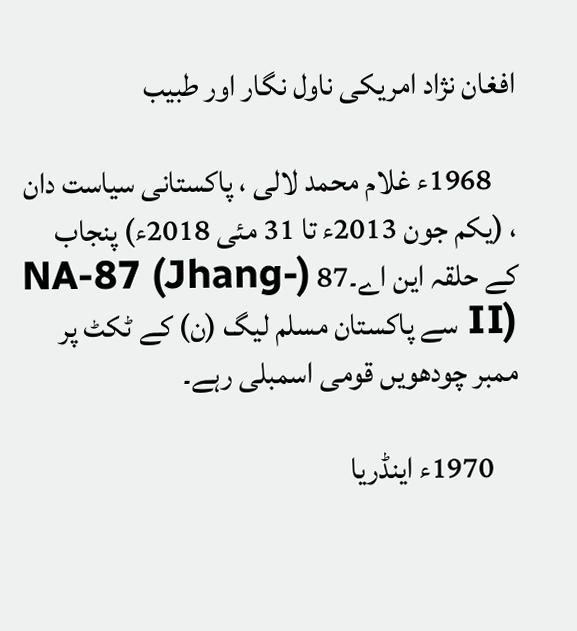افغان نژاد امریکی ناول نگار اور طبیب

    1968ء غلام محمد لالی ، پاکستانی سیاست دان ، (یکم جون 2013ء تا 31 مئی 2018ء) پنجاب کے حلقہ این اے۔87 (NA-87 (Jhang-II) سے پاکستان مسلم لیگ (ن) کے ٹکٹ پر ممبر چودھویں قومی اسمبلی رہے۔

    1970ء اینڈریا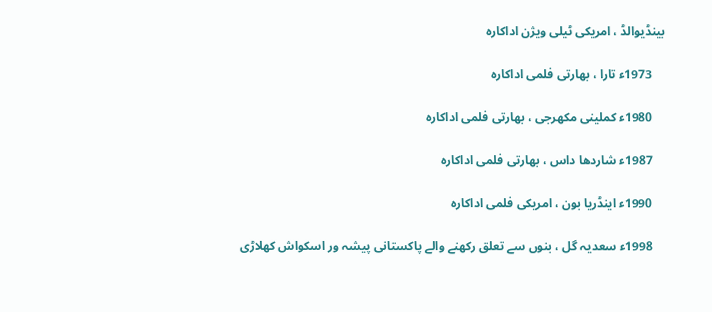بینڈیوالڈ ، امریکی ٹیلی ویژن اداکارہ

    1973ء تارا ، بھارتی فلمی اداکارہ

    1980ء کملینی مکھرجی ، بھارتی فلمی اداکارہ

    1987ء شاردھا داس ، بھارتی فلمی اداکارہ

    1990ء اینڈریا بون ، امریکی فلمی اداکارہ

    1998ء سعدیہ گل ، بنوں سے تعلق رکھنے والے پاکستانی پیشہ ور اسکواش کھلاڑی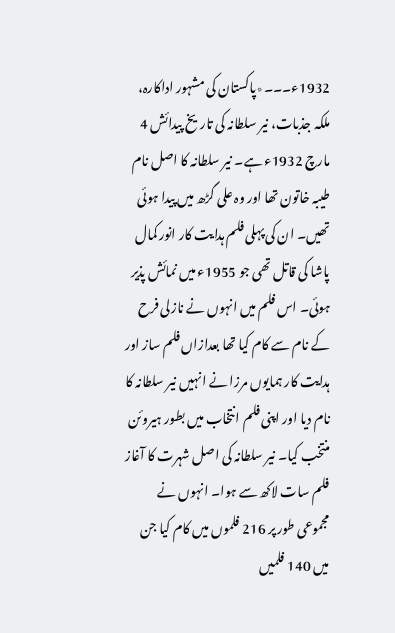1932ء۔۔۔٭پاکستان کی مشہور اداکارہ، ملکہ جذبات، نیر سلطانہ کی تاریخ پیدائش 4 مارچ 1932ء ہے۔ نیر سلطانہ کا اصل نام طیبہ خاتون تھا اور وہ علی گڑھ میں پیدا ہوئی تھیں۔ ان کی پہلی فلم ہدایت کار انور کمال پاشا کی قاتل تھی جو 1955ء میں نمائش پذیر ہوئی۔ اس فلم میں انہوں نے نازلی فرح کے نام سے کام کیا تھا بعدازاں فلم ساز اور ہدایت کار ہمایوں مرزا نے انہیں نیر سلطانہ کا نام دیا اور اپنی فلم انتخاب میں بطور ہیروئن منتخب کیا۔ نیر سلطانہ کی اصل شہرت کا آغاز فلم سات لاکھ سے ہوا۔ انہوں نے مجموعی طور پر 216 فلموں میں کام کیا جن میں 140 فلمیں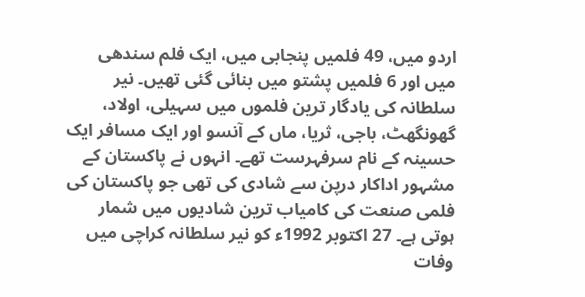اردو میں، 49 فلمیں پنجابی میں، ایک فلم سندھی میں اور 6 فلمیں پشتو میں بنائی گئی تھیں۔ نیر سلطانہ کی یادگار ترین فلموں میں سہیلی، اولاد، گھونگھٹ، باجی، ثریا، ماں کے آنسو اور ایک مسافر ایک حسینہ کے نام سرفہرست تھے۔ انہوں نے پاکستان کے مشہور اداکار درپن سے شادی کی تھی جو پاکستان کی فلمی صنعت کی کامیاب ترین شادیوں میں شمار ہوتی ہے۔ 27 اکتوبر 1992ء کو نیر سلطانہ کراچی میں وفات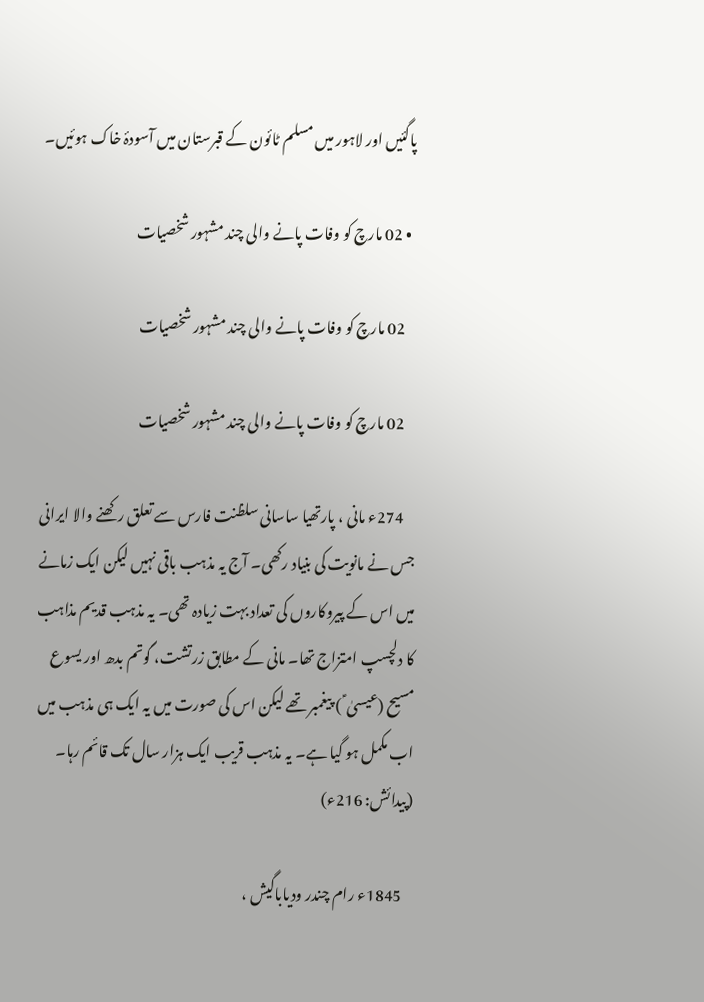پاگئیں اور لاہور میں مسلم ٹائون کے قبرستان میں آسودۂ خاک ہوئیں۔

  • 02 مارچ کو وفات پانے والی چند مشہور شخصیات

    02 مارچ کو وفات پانے والی چند مشہور شخصیات

    02 مارچ کو وفات پانے والی چند مشہور شخصیات

    274ء مانی ، پارتھیا ساسانی سلظنت فارس سے تعلق رکھنے والا ایرانی جس نے مانویت کی بنیاد رکھی۔ آج یہ مذہب باقی نہیں لیکن ایک زمانے میں اس کے پیروکاروں کی تعداد بہت زیادہ تھی۔ یہ مذہب قدیم مذاہب کا دلچسپ امتزاج تھا۔ مانی کے مطابق زرتشت، گوتم بدھ اور یسوع مسیح (عیسیٰ ؑ ) پیغمبر تھے لیکن اس کی صورت میں یہ ایک ہی مذہب میں اب مکمل ہو گیا ہے۔ یہ مذہب قریب ایک ہزار سال تک قائم رہا۔ (پیدائش: 216ء)

    1845ء رام چندر ودیاباگیش ،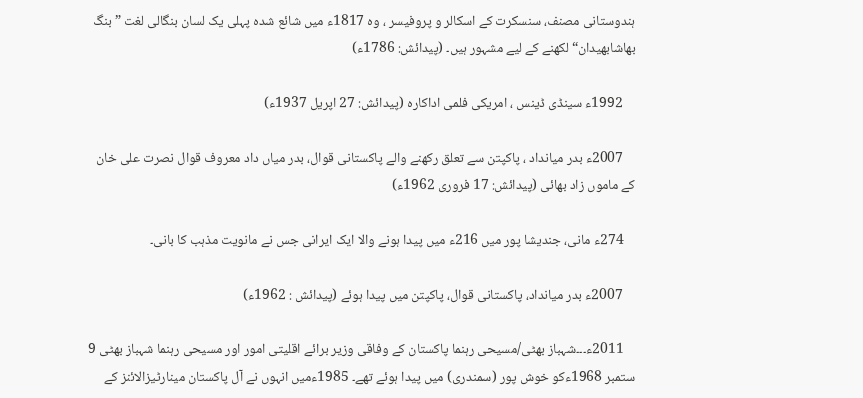ہندوستانی مصنف، سنسکرت کے اسکالر و پروفیسر ، وہ 1817ء میں شائع شدہ پہلی یک لسان بنگالی لغت ”بنگ بھاشابھیدان“ لکھنے کے لیے مشہور ہیں۔ (پیدائش: 1786ء)

    1992ء سینڈی ڈینس ، امریکی فلمی اداکارہ (پیدائش: 27 اپریل 1937ء)

    2007ء بدر میانداد ، پاکپتن سے تعلق رکھنے والے پاکستانی قوال، بدر میاں داد معروف قوال نصرت علی خان کے ماموں زاد بھائی (پیدائش: 17 فروری 1962ء)

    274ء مانی، جندیشا پور میں 216ء میں پیدا ہونے والا ایک ایرانی جس نے مانویت مذہب کا بانی۔

    2007ء بدر میانداد، پاکستانی قوال، پاکپتن میں پیدا ہوئے (پیدائش : 1962ء)

    2011ء۔۔۔شہباز بھٹی/مسیحی رہنما پاکستان کے وفاقی وزیر برائے اقلیتی امور اور مسیحی رہنما شہباز بھٹی 9 ستمبر 1968ءکو خوش پور (سمندری) میں پیدا ہوئے تھے۔ 1985ءمیں انہوں نے آل پاکستان مینارٹیزالائنز کے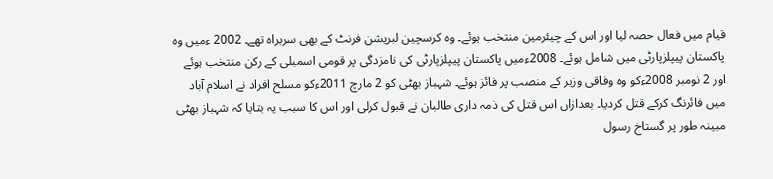قیام میں فعال حصہ لیا اور اس کے چیئرمین منتخب ہوئے۔ وہ کرسچین لبریشن فرنٹ کے بھی سربراہ تھے۔ 2002 ءمیں وہ پاکستان پیپلزپارٹی میں شامل ہوئے۔ 2008ءمیں پاکستان پیپلزپارٹی کی نامزدگی پر قومی اسمبلی کے رکن منتخب ہوئے اور 2 نومبر 2008ءکو وہ وفاقی وزیر کے منصب پر فائز ہوئے۔ شہباز بھٹی کو 2 مارچ 2011ءکو مسلح افراد نے اسلام آباد میں فائرنگ کرکے قتل کردیا۔ بعدازاں اس قتل کی ذمہ داری طالبان نے قبول کرلی اور اس کا سبب یہ بتایا کہ شہباز بھٹی مبینہ طور پر گستاخ رسول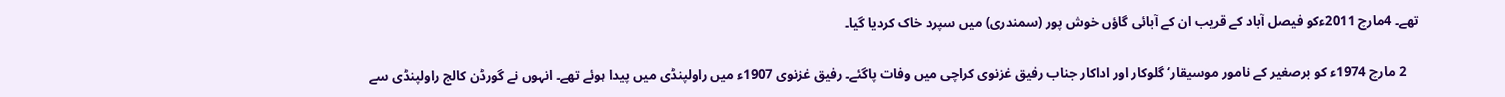تھے۔ 4مارچ 2011ءکو فیصل آباد کے قریب ان کے آبائی گاؤں خوش پور (سمندری) میں سپرد خاک کردیا گیا۔

    2 مارچ 1974ء کو برصغیر کے نامور موسیقار‘ گلوکار اور اداکار جناب رفیق غزنوی کراچی میں وفات پاگئے۔ رفیق غزنوی 1907ء میں راولپنڈی میں پیدا ہوئے تھے۔ انہوں نے گورڈن کالج راولپنڈی سے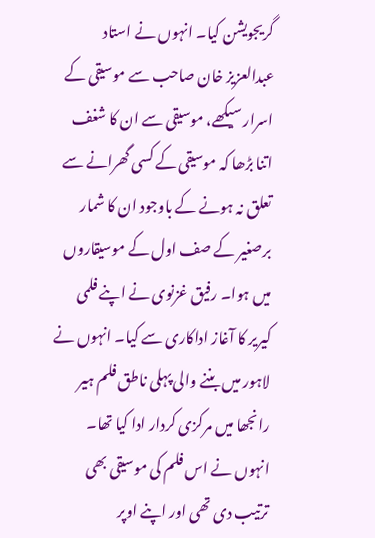گریجویشن کیا۔ انہوں نے استاد عبدالعزیز خان صاحب سے موسیقی کے اسرار سیکھے، موسیقی سے ان کا شغف اتنا بڑھا کہ موسیقی کے کسی گھرانے سے تعلق نہ ہونے کے باوجود ان کا شمار برصغیر کے صف اول کے موسیقاروں میں ہوا۔ رفیق غزنوی نے اپنے فلمی کیریر کا آغاز اداکاری سے کیا۔ انہوں نے لاہور میں بننے والی پہلی ناطق فلم ہیر رانجھا میں مرکزی کردار ادا کیا تھا۔ انہوں نے اس فلم کی موسیقی بھی ترتیب دی تھی اور اپنے اوپر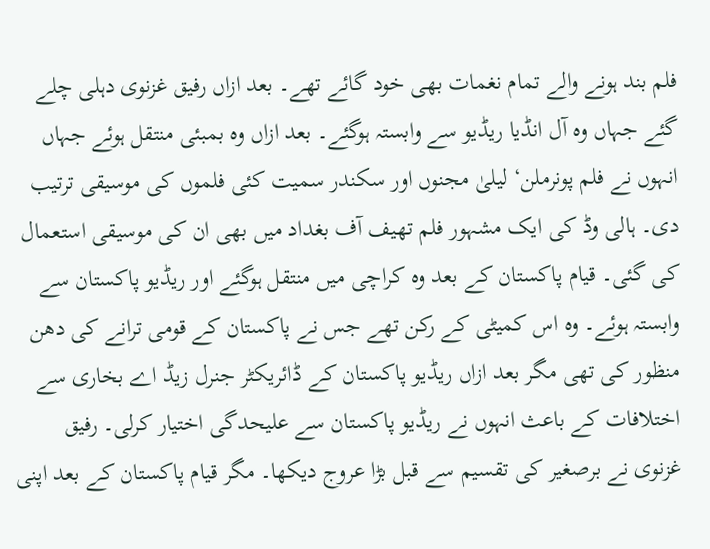فلم بند ہونے والے تمام نغمات بھی خود گائے تھے۔ بعد ازاں رفیق غزنوی دہلی چلے گئے جہاں وہ آل انڈیا ریڈیو سے وابستہ ہوگئے۔ بعد ازاں وہ بمبئی منتقل ہوئے جہاں انہوں نے فلم پونرملن‘ لیلیٰ مجنوں اور سکندر سمیت کئی فلموں کی موسیقی ترتیب دی۔ ہالی وڈ کی ایک مشہور فلم تھیف آف بغداد میں بھی ان کی موسیقی استعمال کی گئی۔ قیام پاکستان کے بعد وہ کراچی میں منتقل ہوگئے اور ریڈیو پاکستان سے وابستہ ہوئے۔ وہ اس کمیٹی کے رکن تھے جس نے پاکستان کے قومی ترانے کی دھن منظور کی تھی مگر بعد ازاں ریڈیو پاکستان کے ڈائریکٹر جنرل زیڈ اے بخاری سے اختلافات کے باعث انہوں نے ریڈیو پاکستان سے علیحدگی اختیار کرلی۔ رفیق غزنوی نے برصغیر کی تقسیم سے قبل بڑا عروج دیکھا۔ مگر قیام پاکستان کے بعد اپنی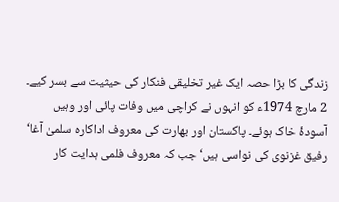زندگی کا بڑا حصہ ایک غیر تخلیقی فنکار کی حیثیت سے بسر کیے۔ 2 مارچ 1974ء کو انہوں نے کراچی میں وفات پائی اور وہیں آسودۂ خاک ہوئے۔ پاکستان اور بھارت کی معروف اداکارہ سلمیٰ آغا‘ رفیق غزنوی کی نواسی ہیں‘ جب کہ معروف فلمی ہدایت کار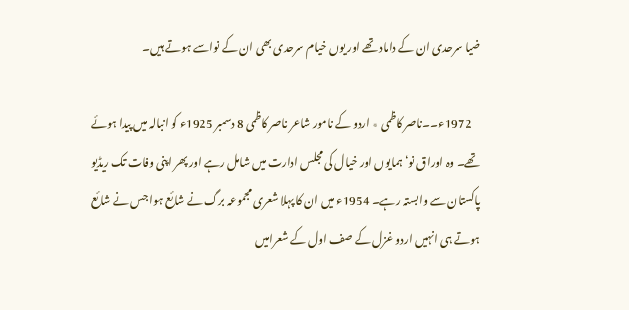ضیا سرحدی ان کے داماد تھے اور یوں خیام سرحدی بھی ان کے نواسے ہوتے ہیں۔

    1972ء۔۔ناصر کاظمی ٭ اردو کے نامور شاعر ناصر کاظمی 8 دسمبر 1925ء کو انبالہ میں پیدا ہوئے تھے۔ وہ اوراق نو‘ ہمایوں اور خیال کی مجلس ادارت میں شامل رہے اور پھر اپنی وفات تک ریڈیو پاکستان سے وابستہ رہے۔ 1954ء میں ان کا پہلا شعری مجموعہ برگ نے شائع ہوا جس نے شائع ہوتے ہی انہیں اردو غزل کے صف اول کے شعرامیں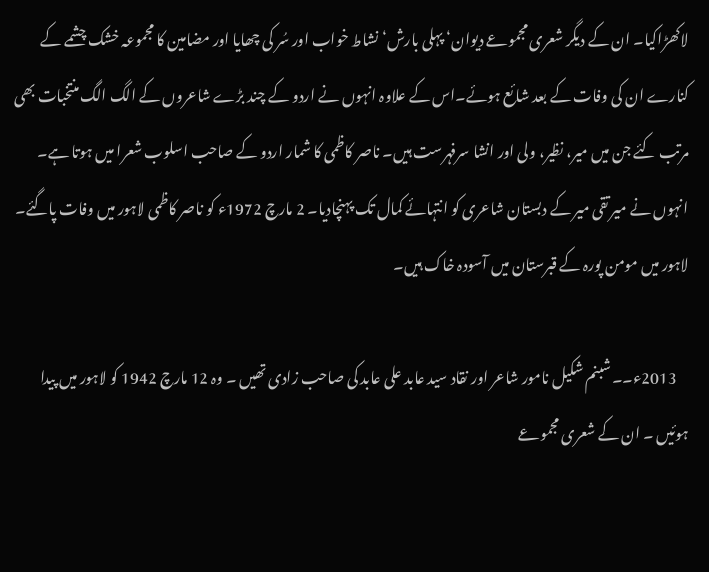لاکھڑاکیا۔ ان کے دیگر شعری مجموعے دیوان‘ پہلی بارش‘ نشاط خواب اور سُر کی چھایا اور مضامین کا مجموعہ خشک چشمے کے کنارے ان کی وفات کے بعد شائع ہوئے۔اس کے علاوہ انہوں نے اردو کے چند بڑے شاعروں کے الگ الگ منتخبات بھی مرتب کئے جن میں میر، نظیر، ولی اور انشا سرفہرست ہیں۔ ناصر کاظمی کا شمار اردو کے صاحب اسلوب شعرا میں ہوتا ہے۔ انہوں نے میر تقی میر کے دبستان شاعری کو انتہائے کمال تک پہنچادیا۔ 2 مارچ 1972ء کو ناصر کاظمی لاہور میں وفات پاگئے۔ لاہور میں مومن پورہ کے قبرستان میں آسودہ خاک ہیں۔

    2013ء۔۔شبنم شکیل نامور شاعر اور نقاد سید عابد علی عابد کی صاحب زادی تھیں ۔ وہ 12 مارچ 1942 کو لاہور میں پیدا ہوئیں ۔ ان کے شعری مجموعے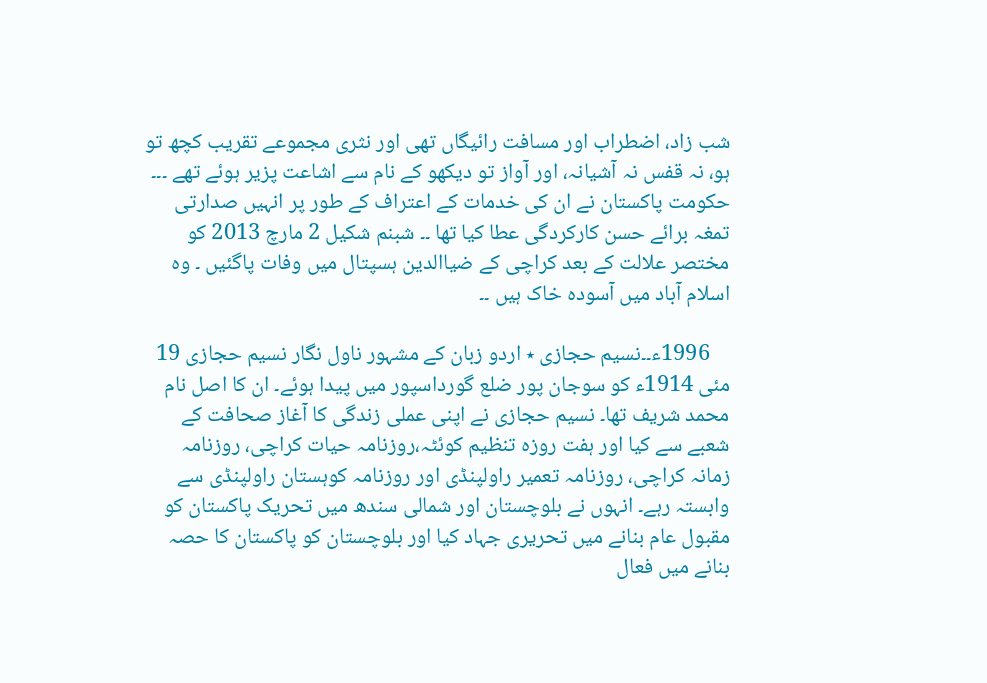شب زاد، اضطراب اور مسافت رائیگاں تھی اور نثری مجموعے تقریب کچھ تو ہو، نہ قفس نہ آشیانہ، اور آواز تو دیکھو کے نام سے اشاعت پزیر ہوئے تھے ۔۔۔ حکومت پاکستان نے ان کی خدمات کے اعتراف کے طور پر انہیں صدارتی تمغہ برائے حسن کارکردگی عطا کیا تھا ۔۔ شبنم شکیل 2 مارچ 2013 کو مختصر علالت کے بعد کراچی کے ضیاالدین ہسپتال میں وفات پاگئیں ۔ وہ اسلام آباد میں آسودہ خاک ہیں ۔۔

    1996ء۔۔نسیم حجازی ٭ اردو زبان کے مشہور ناول نگار نسیم حجازی 19 مئی 1914ء کو سوجان پور ضلع گورداسپور میں پیدا ہوئے۔ ان کا اصل نام محمد شریف تھا۔ نسیم حجازی نے اپنی عملی زندگی کا آغاز صحافت کے شعبے سے کیا اور ہفت روزہ تنظیم کوئٹہ،روزنامہ حیات کراچی، روزنامہ زمانہ کراچی، روزنامہ تعمیر راولپنڈی اور روزنامہ کوہستان راولپنڈی سے وابستہ رہے۔ انہوں نے بلوچستان اور شمالی سندھ میں تحریک پاکستان کو مقبول عام بنانے میں تحریری جہاد کیا اور بلوچستان کو پاکستان کا حصہ بنانے میں فعال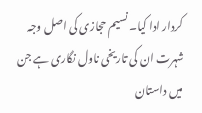کردار ادا کیا۔ نسیم حجازی کی اصل وجہ شہرت ان کی تاریخی ناول نگاری ہے جن میں داستان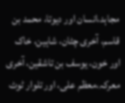مجاہد،انسان اور دیوتا، محمد بن قاسم، آخری چٹان، شاہین، خاک اور خون، یوسف بن تاشقین، آخری معرکہ،معظم علی، اور تلوار ٹوٹ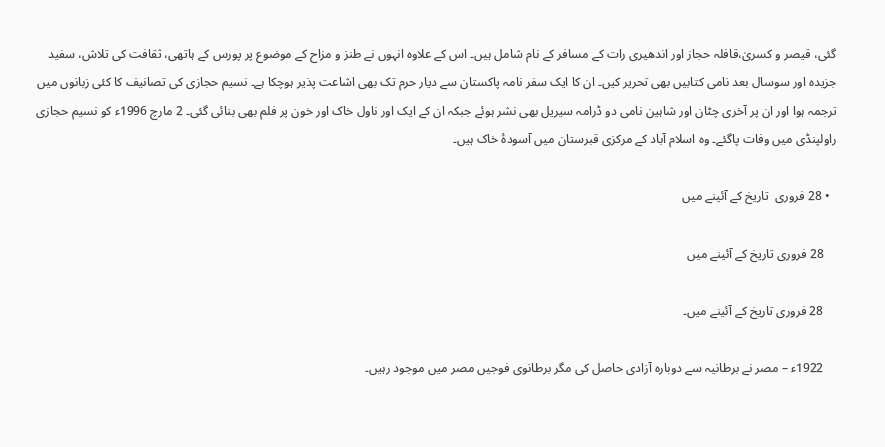گئی، قیصر و کسریٰ،قافلہ حجاز اور اندھیری رات کے مسافر کے نام شامل ہیں۔ اس کے علاوہ انہوں نے طنز و مزاح کے موضوع پر پورس کے ہاتھی، ثقافت کی تلاش، سفید جزیدہ اور سوسال بعد نامی کتابیں بھی تحریر کیں۔ ان کا ایک سفر نامہ پاکستان سے دیار حرم تک بھی اشاعت پذیر ہوچکا ہے۔ نسیم حجازی کی تصانیف کا کئی زبانوں میں ترجمہ ہوا اور ان پر آخری چٹان اور شاہین نامی دو ڈرامہ سیریل بھی نشر ہوئے جبکہ ان کے ایک اور ناول خاک اور خون پر فلم بھی بنائی گئی۔ 2 مارچ 1996ء کو نسیم حجازی راولپنڈی میں وفات پاگئے۔ وہ اسلام آباد کے مرکزی قبرستان میں آسودۂ خاک ہیں۔

  • 28 فروری  تاریخ کے آئینے میں

    28 فروری تاریخ کے آئینے میں

    28 فروری تاریخ کے آئینے میں۔

    1922ء – مصر نے برطانیہ سے دوبارہ آزادی حاصل کی مگر برطانوی فوجیں مصر میں موجود رہیں۔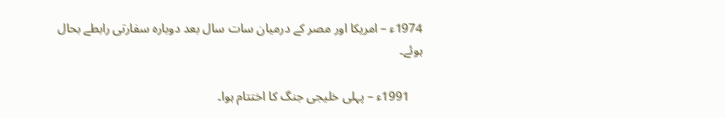1974ء – امریکا اور مصر کے درمیان سات سال بعد دوبارہ سفارتی رابطے بحال ہوئے۔

    1991ء – پہلی خلیجی جنگ کا اختتام ہوا۔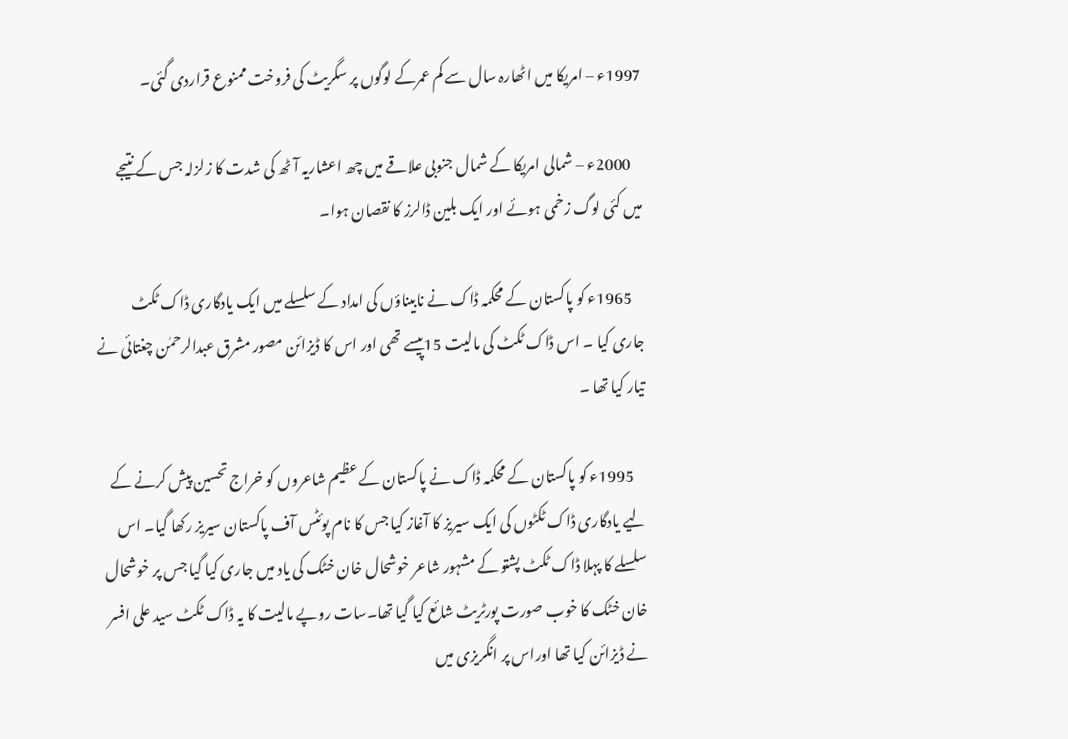1997ء – امریکا میں اٹھارہ سال سے کم عمرکے لوگوں پر سگریٹ کی فروخت ممنوع قراردی گئی۔

    2000ء – شمالی امریکا کے شمال جنوبی علاقے میں چھ اعشاریہ آٹھ کی شدت کا زلزلہ جس کے نتیجے میں کئی لوگ زخمی ہوئے اور ایک بلین ڈالرز کا نقصان ہوا۔

    1965ء کو پاکستان کے محکمہ ڈاک نے نابیناؤں کی امداد کے سلسلے میں ایک یادگاری ڈاک ٹکٹ جاری کیا ۔ اس ڈاک ٹکٹ کی مالیت 15پیسے تھی اور اس کا ڈیزائن مصور مشرق عبدالرحمٰن چغتائی نے تیار کیا تھا ۔

    1995ء کو پاکستان کے محکمہ ڈاک نے پاکستان کے عظیم شاعروں کو خراج تحسین پیش کرنے کے لیے یادگاری ڈاک ٹکٹوں کی ایک سیریز کا آغاز کیا جس کا نام پوئٹس آف پاکستان سیریز رکھا گیا۔ اس سلسلے کا پہلا ڈاک ٹکٹ پشتو کے مشہور شاعر خوشحال خان خٹک کی یاد میں جاری کیا گیا جس پر خوشحال خان خٹک کا خوب صورت پورٹریٹ شائع کیا گیا تھا۔سات روپے مالیت کا یہ ڈاک ٹکٹ سید علی افسر نے ڈیزائن کیا تھا اوراس پر انگریزی میں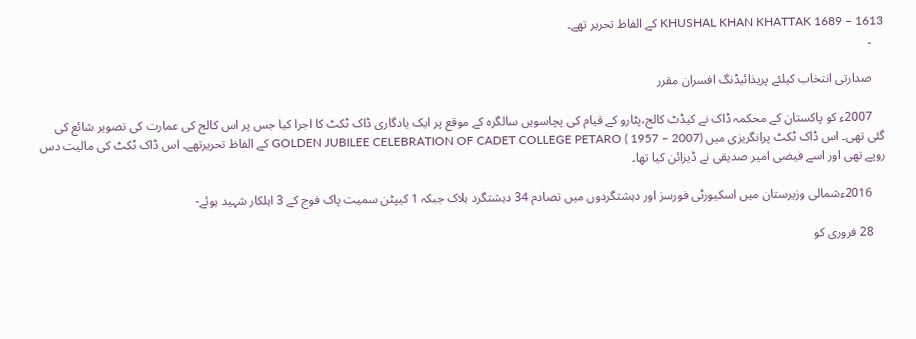1613 – 1689 KHUSHAL KHAN KHATTAK کے الفاظ تحریر تھے۔
    ۔

    صدارتی انتخاب کیلئے پریذائیڈنگ افسران مقرر

    2007ء کو پاکستان کے محکمہ ڈاک نے کیڈٹ کالج،پٹارو کے قیام کی پچاسویں سالگرہ کے موقع پر ایک یادگاری ڈاک ٹکٹ کا اجرا کیا جس پر اس کالج کی عمارت کی تصویر شائع کی گئی تھی۔ اس ڈاک ٹکٹ پرانگریزی میں GOLDEN JUBILEE CELEBRATION OF CADET COLLEGE PETARO ( 1957 – 2007) کے الفاظ تحریرتھے۔ اس ڈاک ٹکٹ کی مالیت دس روپے تھی اور اسے فیضی امیر صدیقی نے ڈیزائن کیا تھا۔

    2016ءشمالی وزیرستان میں اسکیورٹی فورسز اور دہشتگردوں میں تصادم 34 دہشتگرد ہلاک جبکہ 1 کیپٹن سمیت پاک فوج کے 3 اہلکار شہید ہوئے-

    28 فروری کو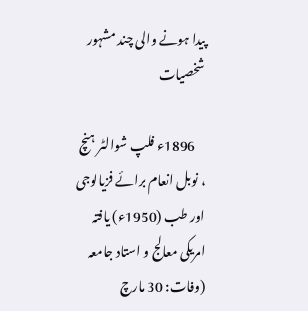پیدا ہونے والی چند مشہور شخصیات

    1896ء فلپ شوالٹر ہنچ ، نوبل انعام برائے فزیالوجی اور طب (1950ء) یافتہ امریکی معالج و استاد جامعہ (وفات: 30 مارچ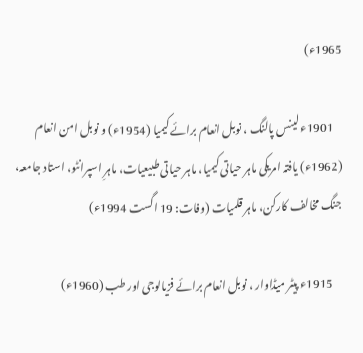1965ء)

    1901ء لینس پالنگ ، نوبل انعام برائے کیمیا (1954ء) و نوبل امن انعام (1962ء) یافتہ امریکی ماہر حیاتی کیمیا، ماہر حیاتی طبیعیات، ماہرِ اسپرانٹو، استاد جامعہ، جنگ مخالف کارکن، ماہر قلمیات (وفات: 19 اگست 1994ء)

    1915ء پیٹر میڈاوار ، نوبل انعام برائے فزیالوجی اور طب (1960ء)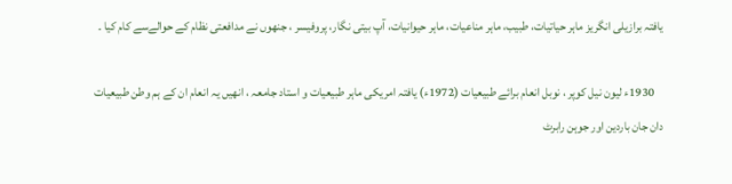یافتہ برازیلی انگریز ماہر حیاتیات، طبیب، ماہر مناعیات، ماہر حیوانیات، آپ بیتی نگار، پروفیسر ، جنھوں نے مدافعتی نظام کے حوالےسے کام کیا ۔

    1930ء لیون نیل کوپر ، نوبل انعام برائے طبیعیات (1972ء) یافتہ امریکی ماہر طبیعیات و استاد جامعہ ، انھیں یہ انعام ان کے ہم وطن طبیعیات دان جان باردین اور جوہن رابرٹ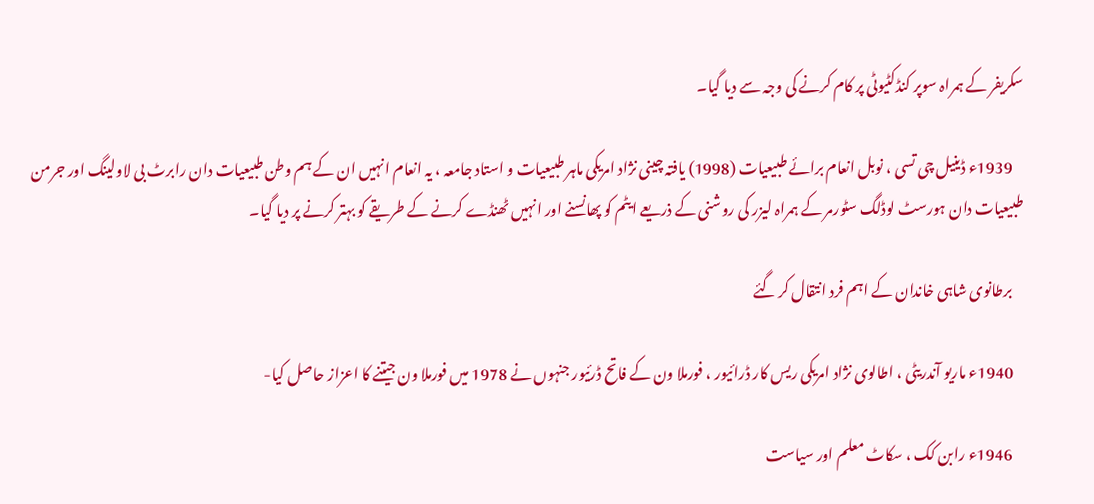سکریفر کے ہمراہ سوپر کنڈکٹیوٹی پر کام کرنے کی وجہ سے دیا گیا۔

    1939ء ڈینیل چی تسی ، نوبل انعام برائے طبیعیات (1998) یافتہ چینی نژاد امریکی ماہر طبیعیات و استاد جامعہ ، یہ انعام انہیں ان کے ہم وطن طبیعیات دان رابرٹ بی لاولینگ اور جرمن طبیعیات دان ہورسٹ لوڈلگ سٹورمر کے ہمراہ لیزر کی روشنی کے ذریعے ایٹم کو پھانسنے اور انہیں ٹھنڈے کرنے کے طریقے کو بہتر کرنے پر دیا گیا۔

    برطانوی شاہی خاندان کے اہم فرد انتقال کر گئے

    1940ء ماریو آندریٹی ، اطالوی نژاد امریکی ریس کار ڈرائیور ، فورملا ون کے فاتح ڈرئیور جنہوں نے 1978 میں فورملا ون جیتنے کا اعزاز حاصل کیا-

    1946ء رابن کک ، سکاٹ معلم اور سیاست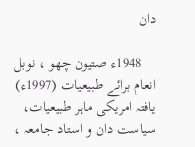دان

    1948ء صتیون چھو ، نوبل انعام برائے طبیعیات (1997ء) یافتہ امریکی ماہر طبیعیات، سیاست دان و استاد جامعہ ،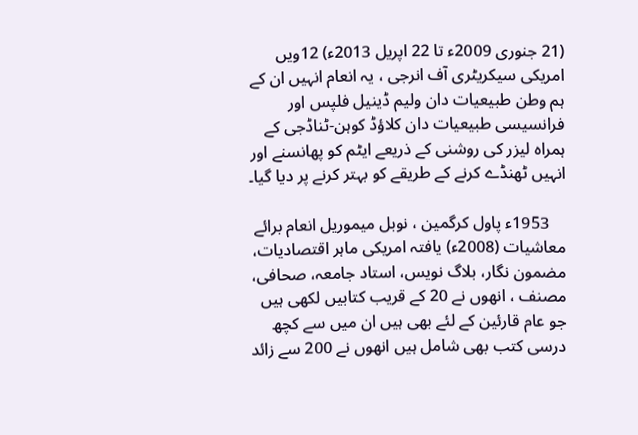(21 جنوری 2009ء تا 22 اپریل 2013ء) 12ویں امریکی سیکریٹری آف انرجی ، یہ انعام انہیں ان کے ہم وطن طبیعیات دان ولیم ڈینیل فلپس اور فرانسیسی طبیعیات دان کلاؤڈ کوہن-ٹناڈجی کے ہمراہ لیزر کی روشنی کے ذریعے ایٹم کو پھانسنے اور انہیں ٹھنڈے کرنے کے طریقے کو بہتر کرنے پر دیا گیا۔

    1953ء پاول کرگمین ، نوبل میموریل انعام برائے معاشیات (2008ء) یافتہ امریکی ماہر اقتصادیات، مضمون نگار، بلاگ نویس، استاد جامعہ، صحافی، مصنف ، انھوں نے 20 کے قریب کتابیں لکھی ہیں جو عام قارئین کے لئے بھی ہیں ان میں سے کچھ درسی کتب بھی شامل ہیں انھوں نے 200 سے زائد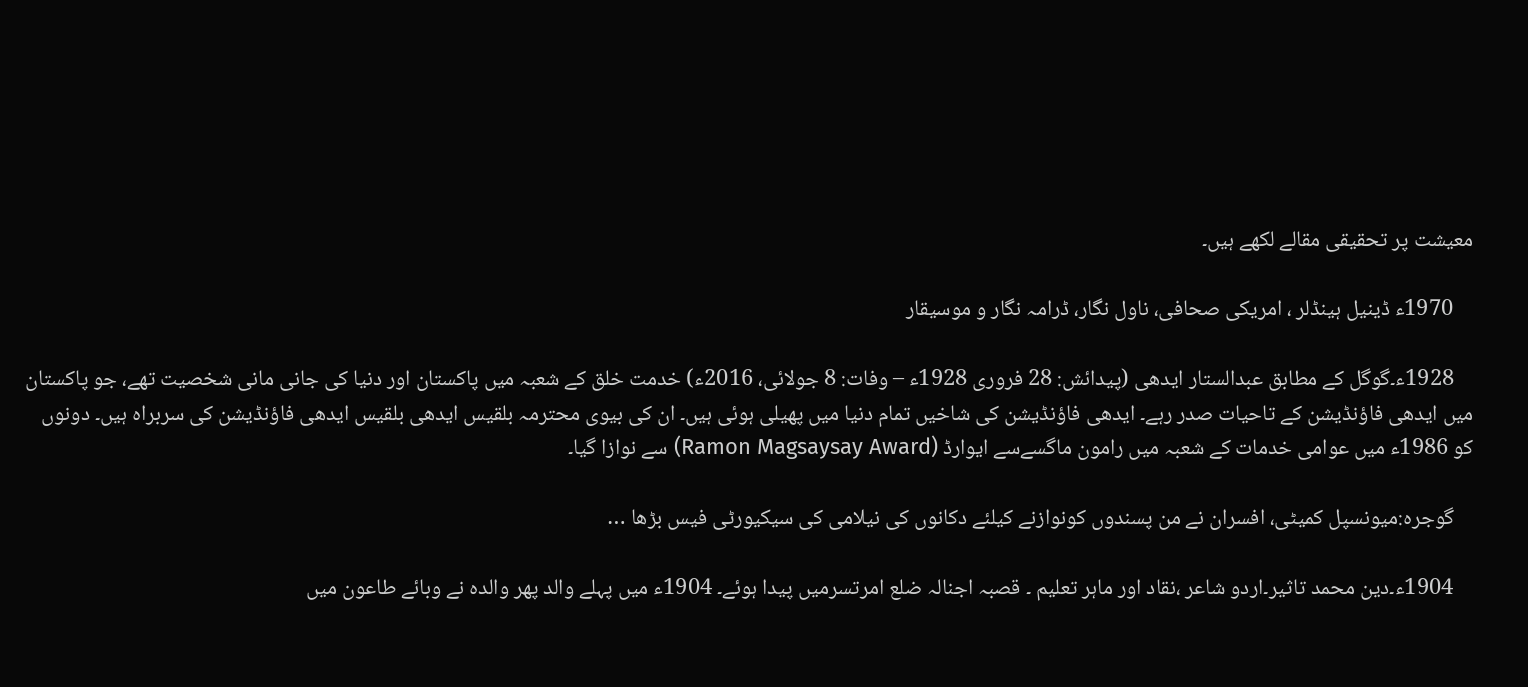معیشت پر تحقیقی مقالے لکھے ہیں۔

    1970ء ڈینیل ہینڈلر ، امریکی صحافی، ناول نگار، ڈرامہ نگار و موسیقار

    1928ء۔گوگل کے مطابق عبدالستار ایدھی (پیدائش: 28 فروری 1928ء – وفات: 8 جولائی، 2016ء) خدمت خلق کے شعبہ میں پاکستان اور دنیا کی جانی مانی شخصیت تھے، جو پاکستان میں ایدھی فاؤنڈیشن کے تاحیات صدر رہے۔ ایدھی فاؤنڈیشن کی شاخیں تمام دنیا میں پھیلی ہوئی ہیں۔ ان کی بیوی محترمہ بلقیس ایدھی بلقیس ایدھی فاؤنڈیشن کی سربراہ ہیں۔ دونوں کو 1986ء میں عوامی خدمات کے شعبہ میں رامون ماگسےسے ایوارڈ (Ramon Magsaysay Award) سے نوازا گیا۔

    گوجرہ:میونسپل کمیٹی، افسران نے من پسندوں کونوازنے کیلئے دکانوں کی نیلامی کی سیکیورٹی فیس بڑھا …

    1904ء۔دین محمد تاثیر۔اردو شاعر ،نقاد اور ماہر تعلیم ۔ قصبہ اجنالہ ضلع امرتسرمیں پیدا ہوئے۔ 1904ء میں پہلے والد پھر والدہ نے وبائے طاعون میں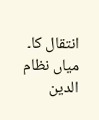انتقال کا۔ میاں نظام الدین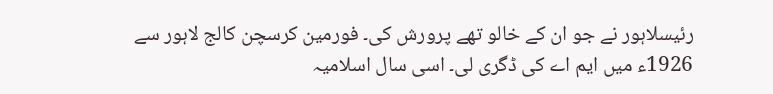رئیسلاہور نے جو ان کے خالو تھے پرورش کی۔ فورمین کرسچن کالج لاہور سے 1926ء میں ایم اے کی ڈگری لی۔ اسی سال اسلامیہ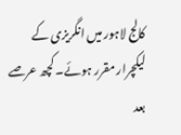کالج لاہور میں انگریزی کے لیکچرار مقرر ہوئے۔ کچھ عرصے بعد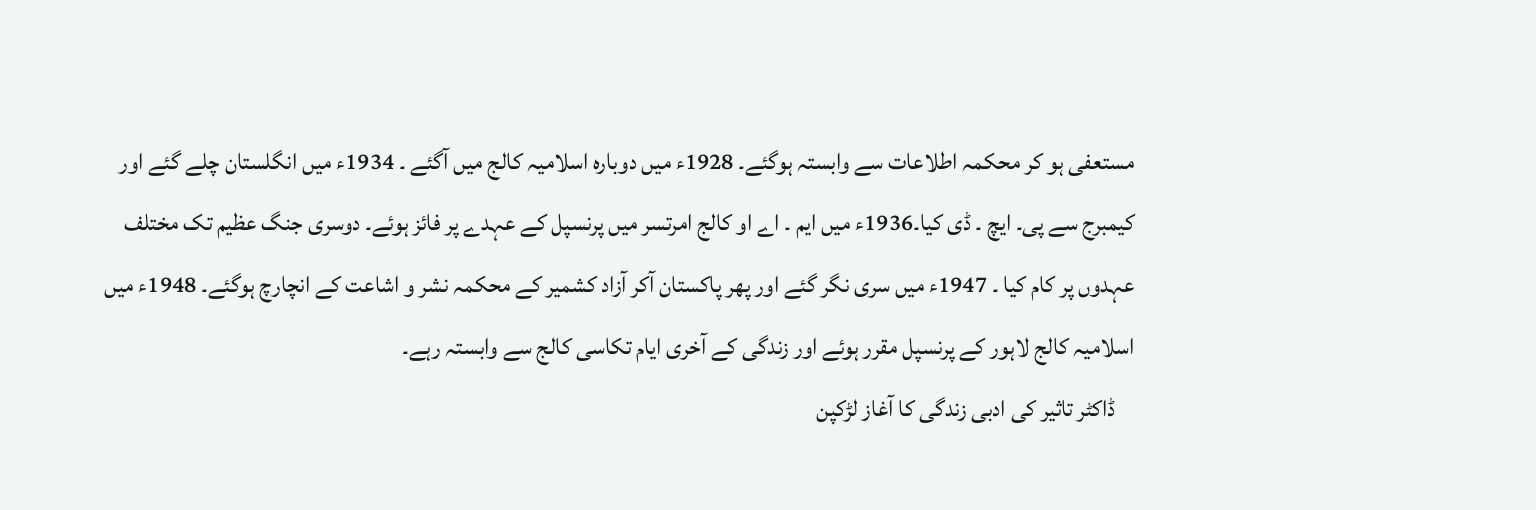مستعفی ہو کر محکمہ اطلاعات سے وابستہ ہوگئے۔ 1928ء میں دوبارہ اسلامیہ کالج میں آگئے ۔ 1934ء میں انگلستان چلے گئے اور کیمبرج سے پی۔ ایچ ۔ ڈی کیا۔1936ء میں ایم ۔ اے او کالج امرتسر میں پرنسپل کے عہدے پر فائز ہوئے۔ دوسری جنگ عظیم تک مختلف عہدوں پر کام کیا ۔ 1947ء میں سری نگر گئے اور پھر پاکستان آکر آزاد کشمیر کے محکمہ نشر و اشاعت کے انچارچ ہوگئے۔ 1948ء میں اسلامیہ کالج لاہور کے پرنسپل مقرر ہوئے اور زندگی کے آخری ایام تکاسی کالج سے وابستہ رہے۔
    ڈاکٹر تاثیر کی ادبی زندگی کا آغاز لڑکپن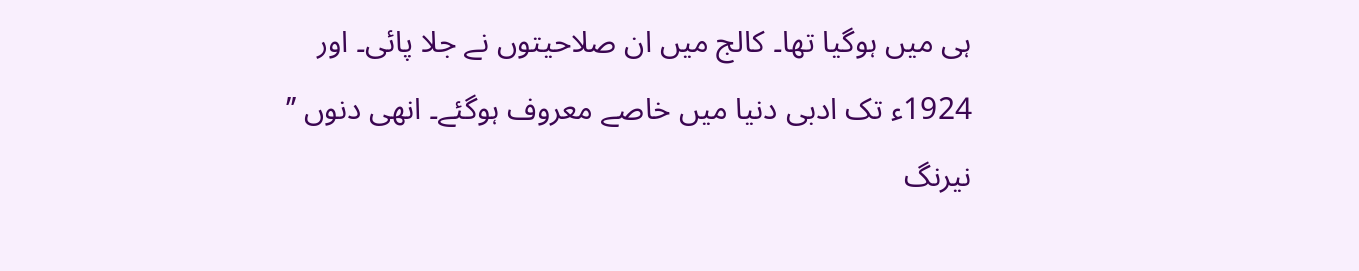ہی میں ہوگیا تھا۔ کالج میں ان صلاحیتوں نے جلا پائی۔ اور 1924ء تک ادبی دنیا میں خاصے معروف ہوگئے۔ انھی دنوں ’’ نیرنگ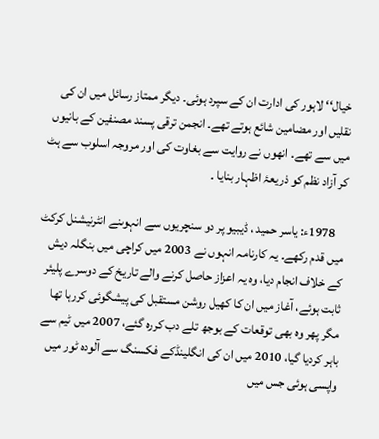خیال‘‘ لاہور کی ادارت ان کے سپرد ہوئی۔ دیگر ممتاز رسائل میں ان کی نقلیں اور مضامین شائع ہوتے تھے۔ انجمن ترقی پسند مصنفین کے بانیوں میں سے تھے۔ انھوں نے روایت سے بغاوت کی اور مروجہ اسلوب سے ہٹ کر آزاد نظم کو ذریعۂ اظہار بنایا ۔

    1978ء: یاسر حمید ، ڈیبیو پر دو سنچریوں سے انہوںنے انٹرنیشنل کرکٹ میں قدم رکھے۔ یہ کارنامہ انہوں نے 2003 میں کراچی میں بنگلہ دیش کے خلاف انجام دیا، وہ یہ اعزاز حاصل کرنے والے تاریخ کے دوسرے پلیئر ثابت ہوئے، آغاز میں ان کا کھیل روشن مستقبل کی پیشگوئی کررہا تھا مگر پھر وہ بھی توقعات کے بوجھ تلے دب کررہ گئے، 2007 میں ٹیم سے باہر کردیا گیا، 2010 میں ان کی انگلینڈکے فکسنگ سے آلودہ ٹور میں واپسی ہوئی جس میں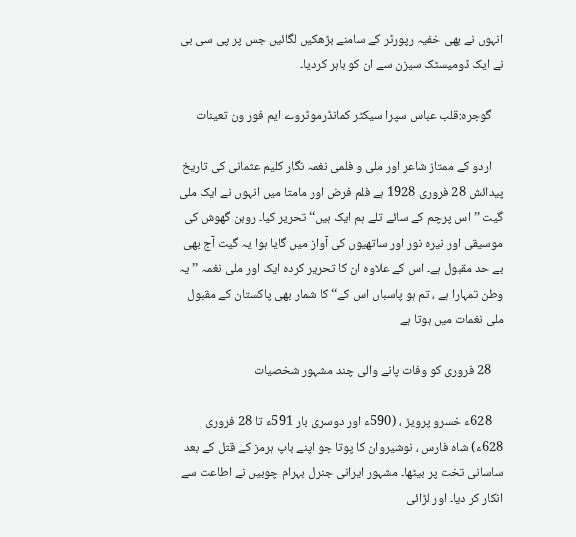انہوں نے بھی خفیہ رپورٹر کے سامنے بڑھکیں لگائیں جس پر پی سی بی نے ایک ڈومیسٹک سیزن سے ان کو باہر کردیا۔

    گوجرہ:قلب عباس سپرا سیکٹر کمانڈرموٹروے ایم فور ون تعینات

    اردو کے ممتاز شاعر اور ملی و فلمی نغمہ نگار کلیم عثمانی کی تاریخ پیدائش 28 فروری 1928 ہے فلم فرض اور مامتا میں انہوں نے ایک ملی گیت ’’اس پرچم کے سائے تلے ہم ایک ہیں‘‘ تحریر کیا۔ روبن گھوش کی موسیقی اور نیرہ نور اور ساتھیوں کی آواز میں گایا ہوا یہ گیت آج بھی بے حد مقبول ہے۔ اس کے علاوہ ان کا تحریر کردہ ایک اور ملی نغمہ ’’یہ وطن تمہارا ہے ، تم ہو پاسباں اس کے‘‘ کا شمار بھی پاکستان کے مقبول ملی نغمات میں ہوتا ہے

    28 فروری کو وفات پانے والی چند مشہور شخصیات

    628ء خسرو پرویز ، (590ء اور دوسری بار 591ء تا 28 فروری 628ء) شاہ فارس ، نوشیروان کا پوتا جو اپنے باپ ہرمز کے قتل کے بعد ساسانی تخت پر بیٹھا۔ مشہور ایرانی جنرل بہرام چوبیں نے اطاعت سے انکار کر دیا۔ اور لڑائی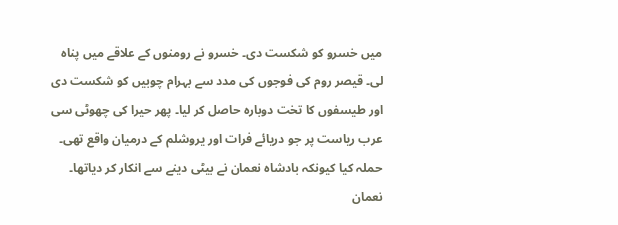میں خسرو کو شکست دی۔ خسرو نے رومنوں کے علاقے میں پناہ لی۔ قیصر روم کی فوجوں کی مدد سے بہرام چوبیں کو شکست دی اور طیسفوں کا تخت دوبارہ حاصل کر لیا۔ پھر حیرا کی چھوٹی سی عرب ریاست پر جو دریائے فرات اور یروشلم کے درمیان واقع تھی۔ حملہ کیا کیونکہ بادشاہ نعمان نے بیٹی دینے سے انکار کر دیاتھا۔ نعمان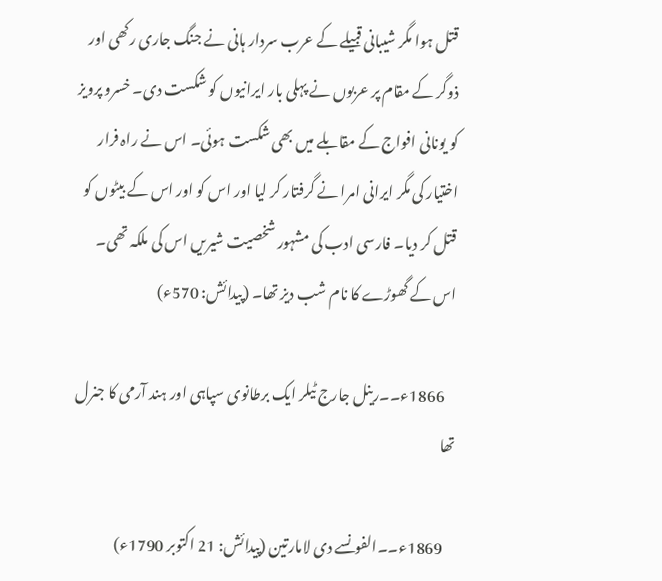قتل ہوا مگر شیبانی قبیلے کے عرب سردار ہانی نے جنگ جاری رکھی اور ذوگر کے مقام پر عربوں نے پہلی بار ایرانیوں کو شکست دی۔ خسرو پرویز کو یونانی افواج کے مقابلے میں بھی شکست ہوئی۔ اس نے راہ فرار اختیار کی مگر ایرانی امرا نے گرفتار کر لیا اور اس کو اور اس کے بیٹوں کو قتل کر دیا۔ فارسی ادب کی مشہور شخصیت شیریں اس کی ملکہ تھی۔ اس کے گھوڑے کا نام شب دیز تھا۔ (پیدائش: 570ء)

    1866ء۔۔رینل جارج ٹیلر ایک برطانوی سپاہی اور ہند آرمی کا جنرل تھا

    1869ء۔۔الفونسے دی لامارتین (پیدائش: 21 اکتوبر 1790ء)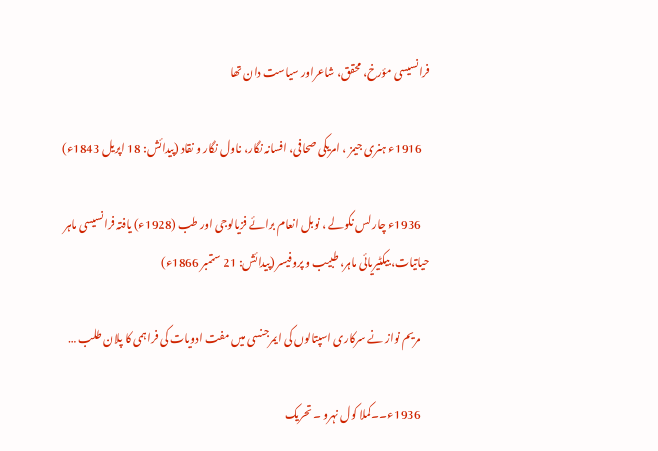فرانسیسی مؤرخ، محقق، شاعراور سیاست دان تھا

    1916ء ہنری جیمز ، امریکی صحافی، افسانہ نگار، ناول نگار و نقاد (پیدائش: 18 اپریل 1843ء)

    1936ء چارلس نکولے ، نوبل انعام برائے فزیالوجی اور طب (1928ء) یافتہ فرانسیسی ماہر حیاتیات، بیکٹیریائی ماہر، طبیب و پروفیسر (پیدائش: 21 ستمبر 1866ء)

    مریم نواز نے سرکاری اسپتالوں کی ایمرجنسی میں مفت ادویات کی فراہمی کا پلان طلب …

    1936ء۔۔کملا کول نہرو ۔ تحریک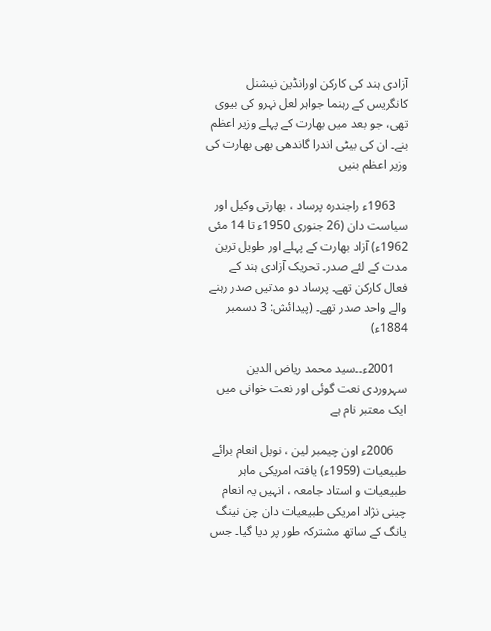آزادی ہند کی کارکن اورانڈین نیشنل کانگریس کے رہنما جواہر لعل نہرو کی بیوی تھی، جو بعد میں بھارت کے پہلے وزیر اعظم بنے۔ ان کی بیٹی اندرا گاندھی بھی بھارت کی وزیر اعظم بنیں

    1963ء راجندرہ پرساد ، بھارتی وکیل اور سیاست دان (26 جنوری 1950ء تا 14 مئی 1962ء) آزاد بھارت کے پہلے اور طویل ترین مدت کے لئے صدر۔ تحریک آزادی ہند کے فعال کارکن تھے۔ پرساد دو مدتیں صدر رہنے والے واحد صدر تھے۔ (پیدائش: 3 دسمبر 1884ء)

    2001ء۔۔سید محمد ریاض الدین سہروردی نعت گوئی اور نعت خوانی میں ایک معتبر نام ہے

    2006ء اون چیمبر لین ، نوبل انعام برائے طبیعیات (1959ء) یافتہ امریکی ماہر طبیعیات و استاد جامعہ ، انہیں یہ انعام چینی نژاد امریکی طبیعیات دان چن نینگ یانگ کے ساتھ مشترکہ طور پر دیا گیا۔ جس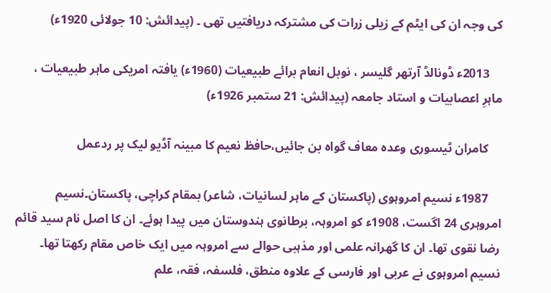کی وجہ ان کی ایٹم کے زیلی زرات کی مشترکہ دریافتیں تھی ۔ (پیدائش: 10 جولائی 1920ء)

    2013ء ڈونالڈ آرتھر گلیسر ، نوبل انعام برائے طبیعیات (1960ء) یافتہ امریکی ماہر طبیعیات ، ماہرِ اعصابیات و استاد جامعہ (پیدائش: 21 ستمبر 1926ء)

    کامران ٹیسوری وعدہ معاف گواہ بن جائیں،حافظ نعیم کا مبینہ آڈیو لیک پر ردعمل

    1987ء نسیم امروہوی (پاکستان کے ماہر لسانیات، شاعر) بمقام کراچی، پاکستان۔نسیم امروہری 24 اگست، 1908ء کو امروہہ، برطانوی ہندوستان میں پیدا ہوئے۔ ان کا اصل نام سید قائم رضا نقوی تھا۔ ان کا گھرانہ علمی اور مذہبی حوالے سے امروہہ میں ایک خاص مقام رکھتا تھا۔ نسیم امروہوی نے عربی اور فارسی کے علاوہ منطق، فلسفہ، فقہ، علم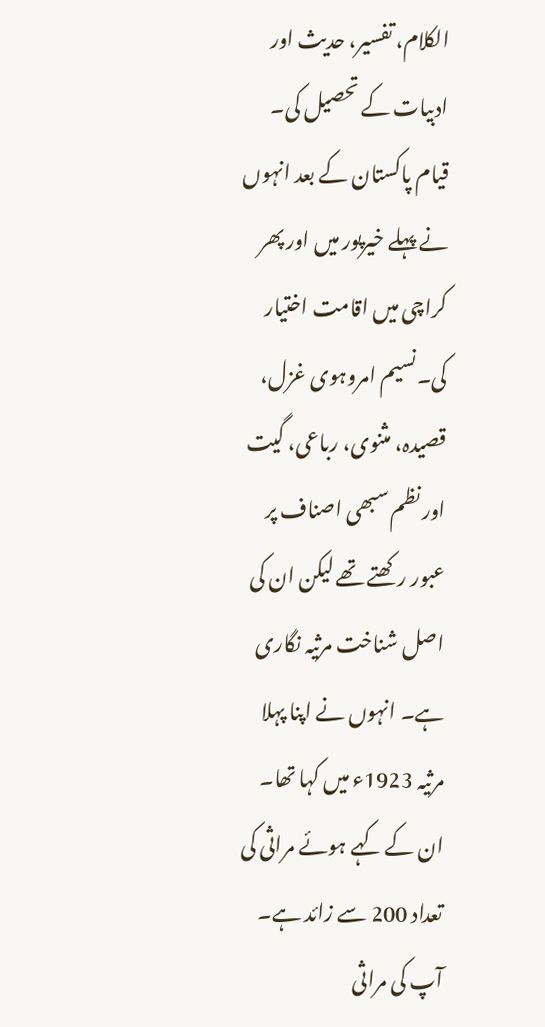الکلام، تفسیر، حدیث اور ادبیات کے تحصیل کی۔ قیام پاکستان کے بعد انہوں نے پہلے خیرپور میں اور پھر کراچی میں اقامت اختیار کی۔نسیم امروہوی غزل، قصیدہ، مثنوی، رباعی، گیت اور نظم سبھی اصناف پر عبور رکھتے تھے لیکن ان کی اصل شناخت مرثیہ نگاری ہے۔ انہوں نے اپنا پہلا مرثیہ 1923ء میں کہا تھا۔ ان کے کہے ہوئے مراثی کی تعداد 200 سے زائد ہے۔ آپ کی مراثی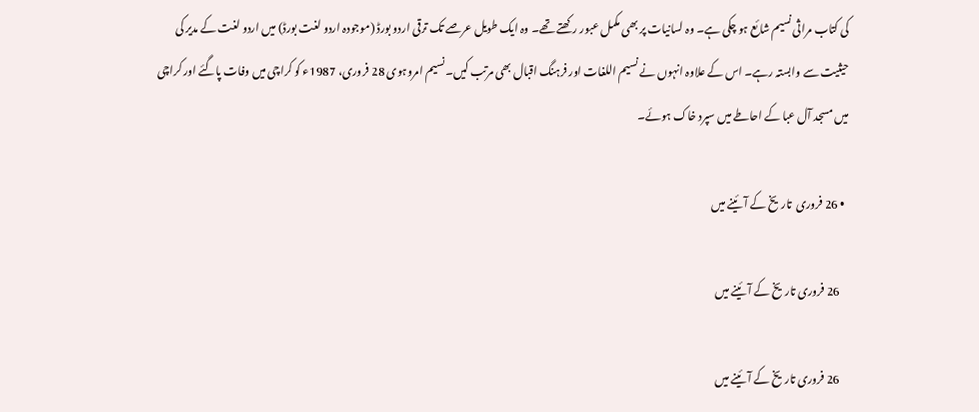کی کتاب مراثی نسیم شائع ہو چکی ہے۔ وہ لسانیات پر بھی مکمل عبور رکھتے تھے۔ وہ ایک طویل عرصے تک ترقی اردو بورڈ (موجودہ اردو لغت بورڈ) میں اردو لغت کے مدیر کی حیثیت سے وابستہ رہے۔ اس کے علاوہ انہوں نے نسیم اللغات اور فرہنگ اقبال بھی مرتب کیں۔نسیم امروہوی 28 فروری، 1987ء کو کراچی میں وفات پاگئے اور کراچی میں مسجد آل عبا کے احاطے میں سپرد خاک ہوئے۔

  • 26 فروری  تاریخ کے آئینے میں

    26 فروری تاریخ کے آئینے میں

    26 فروری تاریخ کے آئینے میں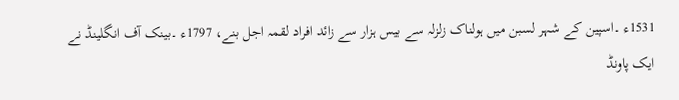1531ء ۔اسپین کے شہر لسبن میں ہولناک زلزلہ سے بیس ہزار سے زائد افراد لقمہ اجل بنے، 1797ء ۔بینک آف انگلینڈ نے ایک پاونڈ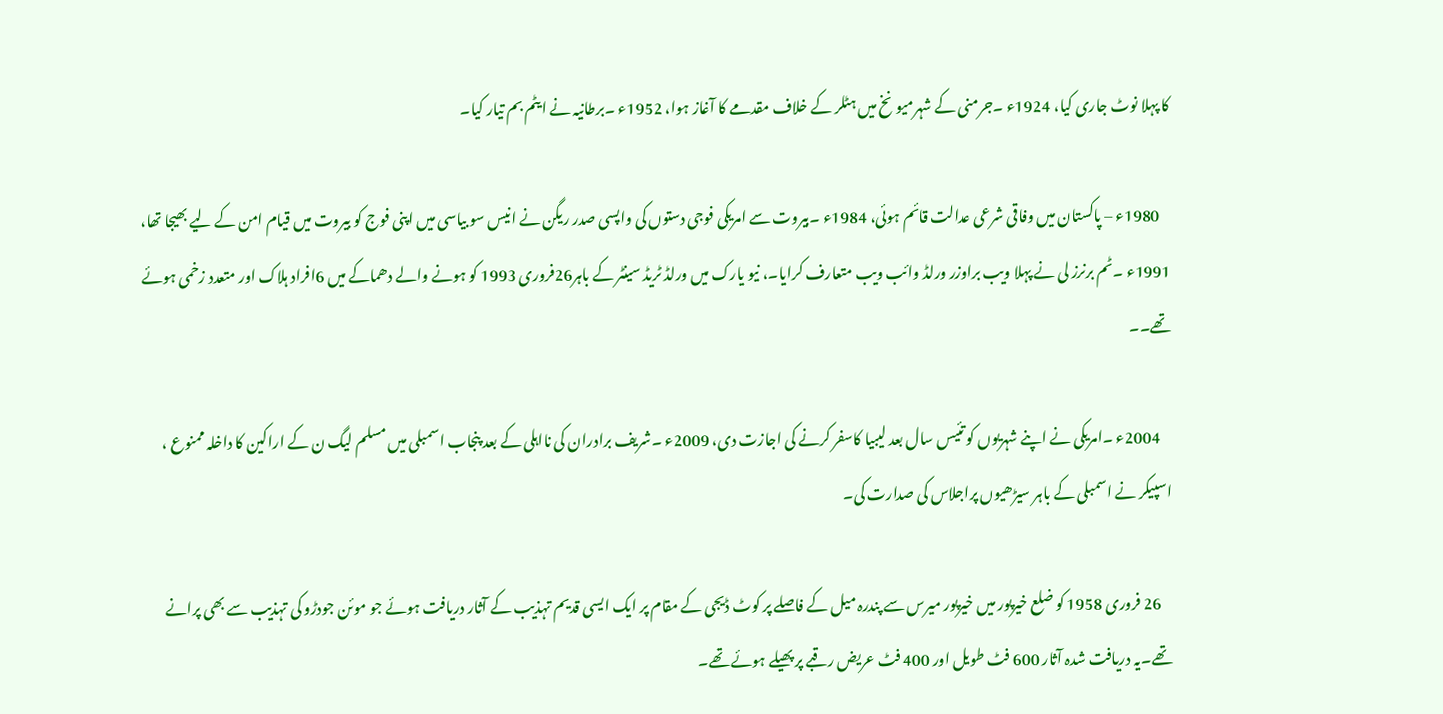کا پہلا نوٹ جاری کیا، 1924ء ۔جرمنی کے شہرمیونخ میں ہٹلر کے خلاف مقدمے کا آغاز ہوا، 1952ء ۔برطانیہ نے ایٹم بم تیار کیا۔

    1980ء – پاکستان میں وفاقی شرعی عدالت قائم ہوئی، 1984ء ۔بیروت سے امریکی فوجی دستوں کی واپسی صدر ریگن نے انیس سو بیاسی میں اپنی فوج کو بیروت میں قیام امن کے لیے بھیجا تھا، 1991ء ۔ٹم برنرز لی نے پہلا ویب براوزر ورلڈ وائب ویب متعارف کرایا۔، نیو یارک میں ورلڈ ٹریڈ سینٹر کے باہر26فروری 1993 کو ہونے والے دھماکے میں 6افراد ہلاک اور متعدد زخمی ہوئے تھے۔۔

    2004ء ۔امریکی نے اپنے شہریوں کو تئیس سال بعد لیبیا کاسفر کرنے کی اجازت دی، 2009ء ۔شریف برادران کی نااہلی کے بعد پنجاب اسمبلی میں مسلم لیگ ن کے اراکین کا داخلہ ممنوع ، اسپیکر نے اسمبلی کے باہر سیڑھیوں پراجلاس کی صدارت کی۔

    26 فروری 1958 کو ضلع خیرپور میں خیرپور میرس سے پندرہ میل کے فاصلے پر کوٹ ڈیجی کے مقام پر ایک ایسی قدیم تہذیب کے آثار دریافت ہوئے جو موئن جودڑو کی تہذیب سے بھی پرانے تھے۔یہ دریافت شدہ آثار 600 فٹ طویل اور 400 فٹ عریض رقبے پر پھیلے ہوئے تھے۔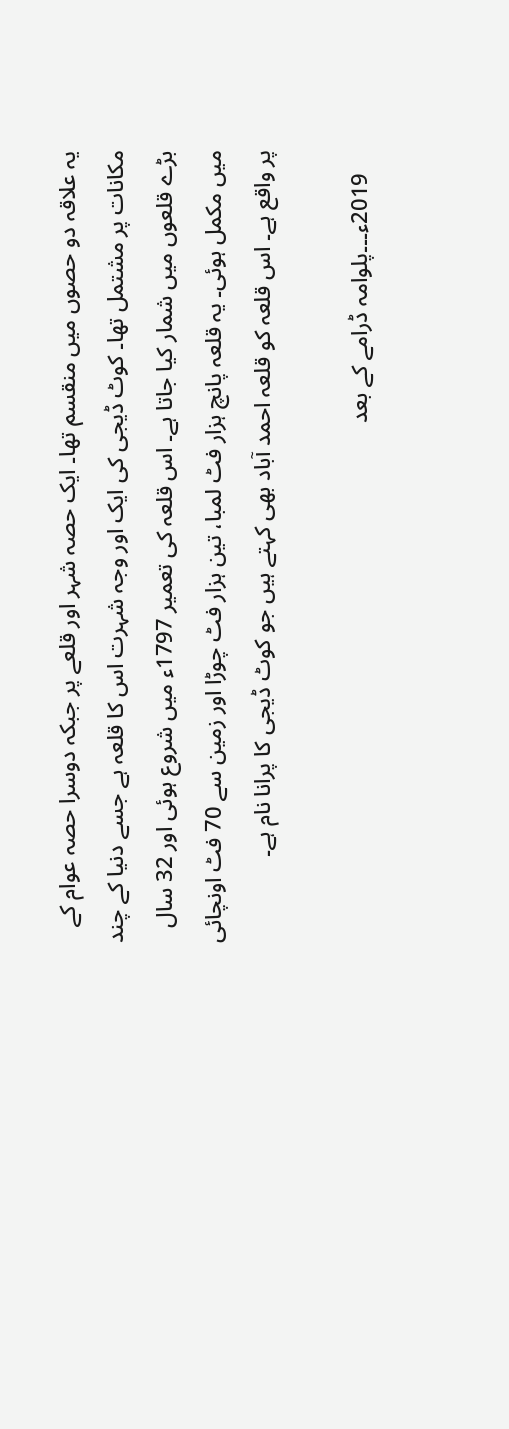یہ علاقہ دو حصوں میں منقسم تھا۔ ایک حصہ شہر اور قلعے پر جبکہ دوسرا حصہ عوام کے مکانات پر مشتمل تھا۔ کوٹ ڈیجی کی ایک اور وجہ شہرت اس کا قلعہ ہے جسے دنیا کے چند بڑے قلعوں میں شمار کیا جاتا ہے۔ اس قلعہ کی تعمیر 1797ء میں شروع ہوئی اور 32 سال میں مکمل ہوئی۔ یہ قلعہ پانچ ہزار فٹ لمبا، تین ہزار فٹ چوڑا اور زمین سے 70 فٹ اونچائی پر واقع ہے۔ اس قلعہ کو قلعہ احمد آباد بھی کہتے ہیں جو کوٹ ڈیجی کا پرانا نام ہے۔

    2019ء۔۔۔پلوامہ ڈرامے کے بعد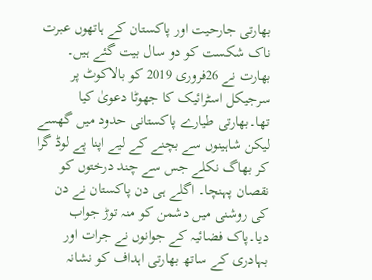بھارتی جارحیت اور پاکستان کے ہاتھوں عبرت ناک شکست کو دو سال بیت گئے ہیں۔ بھارت نے 26فروری 2019 کو بالاکوٹ پر سرجیکل اسٹرائیک کا جھوٹا دعویٰ کیا تھا۔بھارتی طیارے پاکستانی حدود میں گھسے لیکن شاہینوں سے بچنے کے لیے اپنا پے لوڈ گرا کر بھاگ نکلے جس سے چند درختوں کو نقصان پہنچا۔ اگلے ہی دن پاکستان نے دن کی روشنی میں دشمن کو منہ توڑ جواب دیا۔پاک فضائیہ کے جوانوں نے جرات اور بہادری کے ساتھ بھارتی اہداف کو نشانہ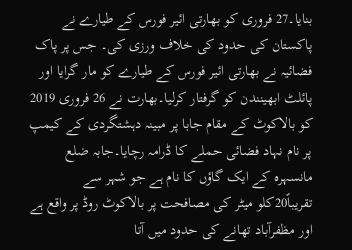بنایا۔27 فروری کو بھارتی ائیر فورس کے طیارے نے پاکستان کی حدود کی خلاف ورزی کی۔ جس پر پاک فضائیہ نے بھارتی ائیر فورس کے طیارے کو مار گرایا اور پائلٹ ابھینندن کو گرفتار کرلیا۔بھارت نے 26 فروری 2019 کو بالاکوٹ کے مقام جابا پر مبینہ دہشتگردی کے کیمپ پر نام نہاد فضائی حملے کا ڈرامہ رچایا۔جابہ ضلع مانسہرہ کے ایک گاؤں کا نام ہے جو شہر سے تقریباً20کلو میٹر کی مصافحت پر بالاکوٹ روڈ پر واقع ہے اور مظفرآباد تھانے کی حدود میں آتا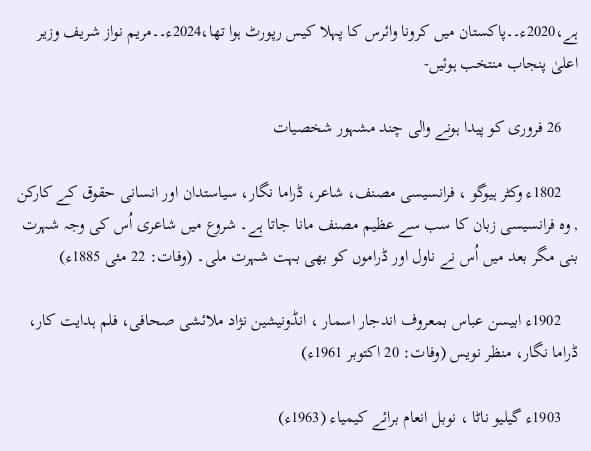ہے،2020ء۔۔پاکستان میں کرونا وائرس کا پہلا کیس رپورٹ ہوا تھا،2024ء۔۔مریم نواز شریف وزیر اعلیٰ پنجاب منتخب ہوئیں-

    26 فروری کو پیدا ہونے والی چند مشہور شخصیات

    1802ء وکٹر ہیوگو ، فرانسیسی مصنف، شاعر، ڈراما نگار، سیاستدان اور انسانی حقوق کے کارکن , وہ فرانسیسی زبان کا سب سے عظیم مصنف مانا جاتا ہے۔ شروع میں شاعری اُس کی وجہ شہرت بنی مگر بعد میں اُس نے ناول اور ڈراموں کو بھی بہت شہرت ملی۔ (وفات: 22 مئی 1885ء)

    1902ء ابیسن عباس بمعروف اندجار اسمار ، انڈونیشین نژاد ملائشی صحافی، فلم ہدایت کار، ڈراما نگار، منظر نویس (وفات: 20 اکتوبر 1961ء)

    1903ء گیلیو ناٹا ، نوبل انعام برائے کیمیاء (1963ء)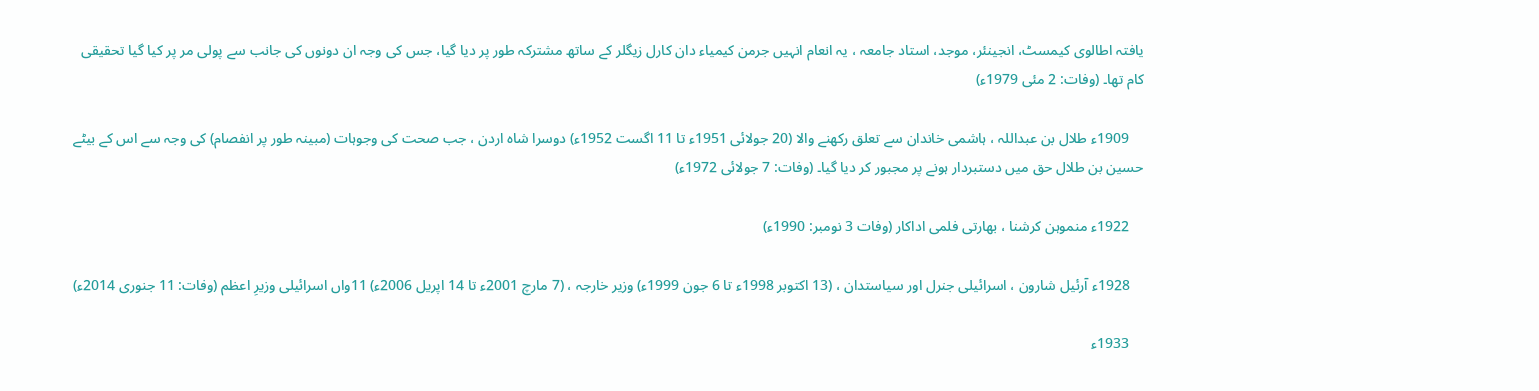یافتہ اطالوی کیمسٹ، انجینئر، موجد، استاد جامعہ ، یہ انعام انہیں جرمن کیمیاء دان کارل زیگلر کے ساتھ مشترکہ طور پر دیا گیا، جس کی وجہ ان دونوں کی جانب سے پولی مر پر کیا گیا تحقیقی کام تھا۔ (وفات: 2 مئی 1979ء)

    1909ء طلال بن عبداللہ ، ہاشمی خاندان سے تعلق رکھنے والا (20 جولائی 1951ء تا 11 اگست 1952ء) دوسرا شاہ اردن ، جب صحت کی وجوہات (مبینہ طور پر انفصام) کی وجہ سے اس کے بیٹے حسین بن طلال حق میں دستبردار ہونے پر مجبور کر دیا گیا۔ (وفات: 7 جولائی 1972ء)

    1922ء منموہن کرشنا ، بھارتی فلمی اداکار (وفات 3 نومبر: 1990ء)

    1928ء آرئیل شارون ، اسرائیلی جنرل اور سیاستدان ، (13 اکتوبر 1998ء تا 6 جون 1999ء) وزیر خارجہ ، (7 مارچ 2001ء تا 14 اپریل 2006ء) 11واں اسرائیلی وزیرِ اعظم (وفات: 11 جنوری 2014ء)

    1933ء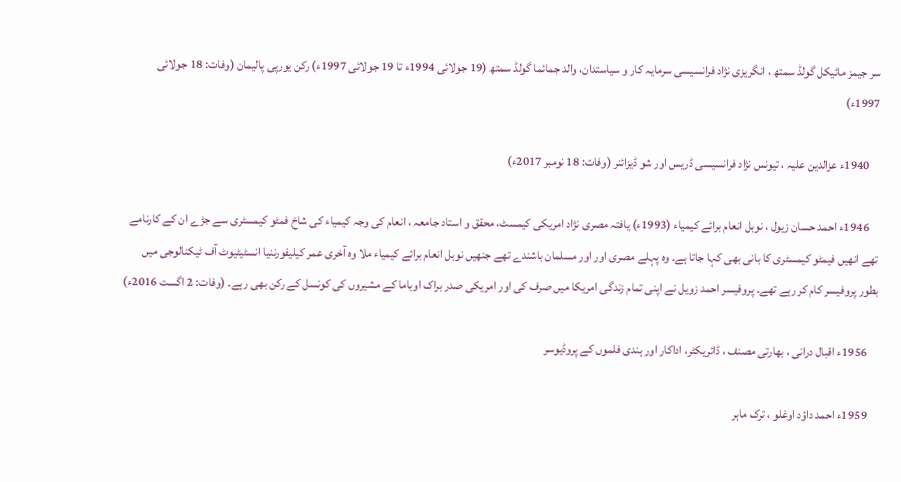سر جیمز مائیکل گولڈ سمتھ ، انگریزی نژاد فرانسیسی سرمایہ کار و سیاستدان، والد جمائما گولڈ سمتھ (19 جولائی 1994ء تا 19 جولائی 1997ء) رکن یورپی پالیمان (وفات: 18 جولائی 1997ء)

    1940ء عزالدین علیہ ، تیونس نژاد فرانسیسی ڈریس اور شو ڈیزائنر (وفات: 18 نومبر 2017ء)

    1946ء احمد حسان زیول ، نوبل انعام برائے کیمیاء (1993ء) یافتہ مصری نژاد امریکی کیمسٹ، محقق و استاد جامعہ ، انعام کی وجہ کیمیاء کی شاخ فمٹو کیمسٹری سے جڑے ان کے کارنامے تھے انھیں فیمٹو کیمسٹری کا بانی بھی کہا جاتا ہے۔ وہ پہلے مصری اور اور مسلمان باشندے تھے جنھیں نوبل انعام برائے کیمیاء ملا وہ آخری عمر کیلیفورننیا انسٹیٹیوٹ آف ٹیکنالوجی میں بطور پروفیسر کام کر رہے تھے۔ پروفیسر احمد زویل نے اپنی تمام زندگی امریکا میں صرف کی اور امریکی صدر براک اوباما کے مشیروں کی کونسل کے رکن بھی رہے۔ (وفات: 2 اگست 2016ء)

    1956ء اقبال درانی ، بھارتی مصنف ، ڈائریکٹر، اداکار اور ہندی فلموں کے پروڈیوسر

    1959ء احمد داؤد اوغلو ، ترک ماہر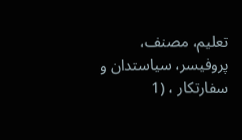تعلیم، مصنف، پروفیسر، سیاستدان و سفارتکار ، (1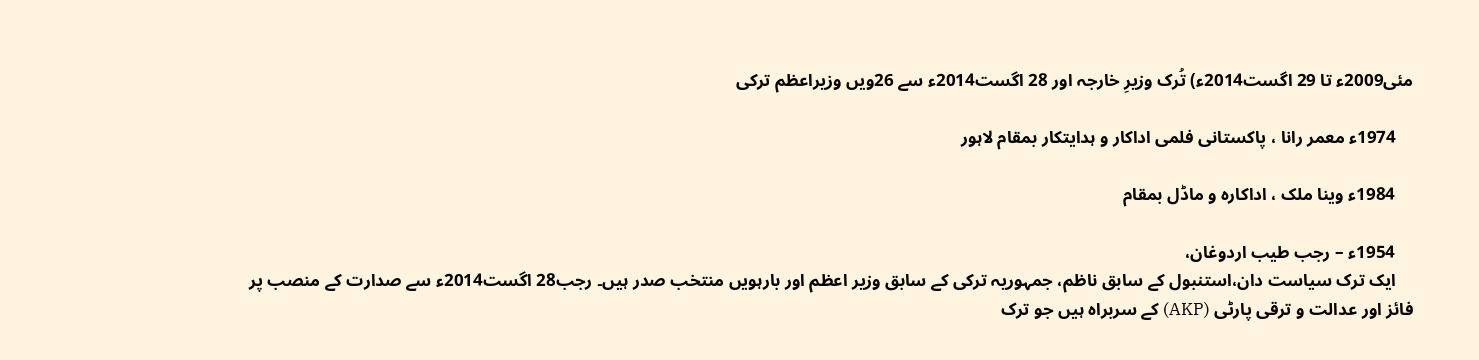مئی2009ء تا 29 اگست2014ء) تُرک وزیرِ خارجہ اور 28 اگست2014ء سے 26ویں وزیراعظم ترکی

    1974ء معمر رانا ، پاکستانی فلمی اداکار و ہدایتکار بمقام لاہور

    1984ء وینا ملک ، اداکارہ و ماڈل بمقام

    1954ء – رجب طیب اردوغان،
    ایک ترک سیاست دان،استنبول کے سابق ناظم، جمہوریہ ترکی کے سابق وزیر اعظم اور بارہویں منتخب صدر ہیں۔ رجب28 اگست2014ء سے صدارت کے منصب پر فائز اور عدالت و ترقی پارٹی (AKP) کے سربراہ ہیں جو ترک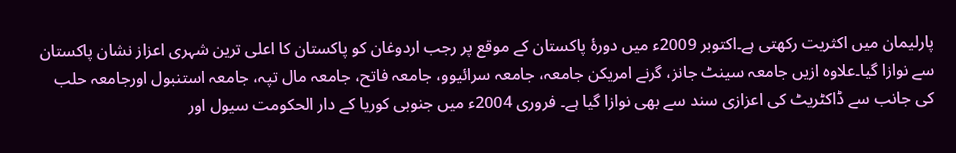پارلیمان میں اکثریت رکھتی ہے۔اکتوبر 2009ء میں دورۂ پاکستان کے موقع پر رجب اردوغان کو پاکستان کا اعلی ترین شہری اعزاز نشان پاکستان سے نوازا گیا۔علاوہ ازیں جامعہ سینٹ جانز، گرنے امریکن جامعہ، جامعہ سرائیوو، جامعہ فاتح، جامعہ مال تپہ، جامعہ استنبول اورجامعہ حلب کی جانب سے ڈاکٹریٹ کی اعزازی سند سے بھی نوازا گیا ہے۔ فروری 2004ء میں جنوبی کوریا کے دار الحکومت سیول اور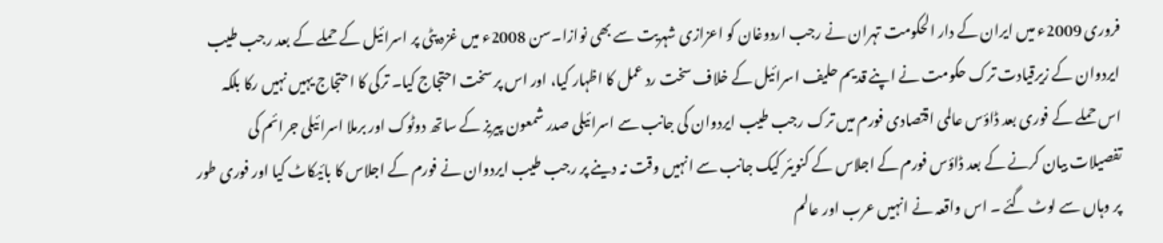فروری 2009ء میں ایران کے دار الحکومت تہران نے رجب اردوغان کو اعزازی شہریت سے بھی نوازا۔سن 2008ء میں غزہ پٹی پر اسرائیل کے حملے کے بعد رجب طیب ایردوان کے زیرقیادت ترک حکومت نے اپنے قدیم حلیف اسرائیل کے خلاف سخت رد عمل کا اظہار کیا، اور اس پر سخت احتجاج کیا۔ ترکی کا احتجاج یہیں نہیں رکا بلکہ اس حملے کے فوری بعد ڈاؤس عالمی اقتصادی فورم میں ترک رجب طیب ایردوان کی جانب سے اسرائیلی صدر شمعون پیریز کے ساتھ دوٹوک اور برملا اسرائیلی جرائم کی تفصیلات بیان کرنے کے بعد ڈاؤس فورم کے اجلاس کے کنویئر کیک جانب سے انہیں وقت نہ دینے پر رجب طیب ایردوان نے فورم کے اجلاس کا بائیکاٹ کیا اور فوری طور پر وہاں سے لوٹ گئے ۔ اس واقعہ نے انہیں عرب اور عالم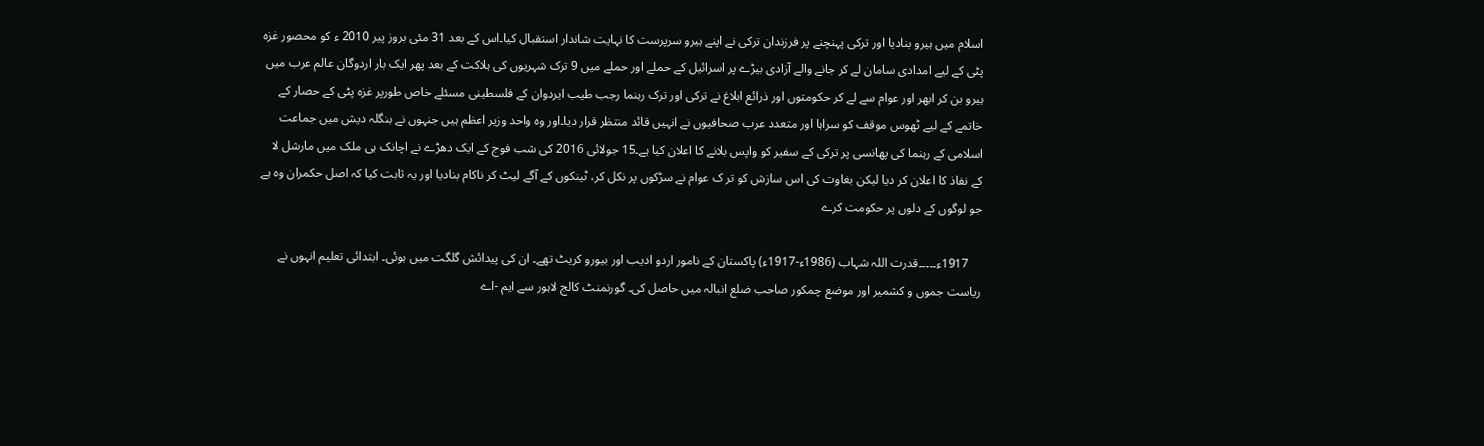اسلام میں ہیرو بنادیا اور ترکی پہنچنے پر فرزندان ترکی نے اپنے ہیرو سرپرست کا نہایت شاندار استقبال کیا۔اس کے بعد 31 مئی بروز پیر 2010 ء کو محصور غزہ پٹی کے لیے امدادی سامان لے کر جانے والے آزادی بیڑے پر اسرائیل کے حملے اور حملے میں 9 ترک شہریوں کی ہلاکت کے بعد پھر ایک بار اردوگان عالم عرب میں ہیرو بن کر ابھر اور عوام سے لے کر حکومتوں اور ذرائع ابلاغ نے ترکی اور ترک رہنما رجب طیب ایردوان کے فلسطینی مسئلے خاص طورپر غزہ پٹی کے حصار کے خاتمے کے لیے ٹھوس موقف کو سراہا اور متعدد عرب صحافیوں نے انہیں قائد منتظر قرار دیا۔اور وہ واحد وزیر اعظم ہیں جنہوں نے بنگلہ دیش میں جماعت اسلامی کے رہنما کی پھانسی پر ترکی کے سفیر کو واپس بلانے کا اعلان کیا ہے۔15 جولائی 2016 کی شب فوج کے ایک دھڑے نے اچانک ہی ملک میں مارشل لا کے نفاذ کا اعلان کر دیا لیکن بغاوت کی اس سازش کو تر ک عوام نے سڑکوں پر نکل کر، ٹینکوں کے آگے لیٹ کر ناکام بنادیا اور یہ ثابت کیا کہ اصل حکمران وہ ہے جو لوگوں کے دلوں پر حکومت کرے

    1917ء۔۔۔۔۔قدرت اللہ شہاب (1986ء-1917ء) پاکستان کے نامور اردو ادیب اور بیورو کریٹ تھے۔ ان کی پیدائش گلگت میں ہوئی۔ ابتدائی تعلیم انہوں نے ریاست جموں و کشمیر اور موضع چمکور صاحب ضلع انبالہ میں حاصل کی۔ گورنمنٹ کالج لاہور سے ایم -اے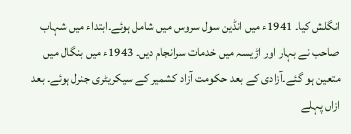انگلش کیا۔ 1941ء میں انڈین سول سروس میں شامل ہوئے۔ابتداء میں شہاب صاحب نے بہار اور اڑیسہ میں خدمات سرانجام دیں۔ 1943ء میں بنگال میں متعین ہو گئے۔آزادی کے بعد حکومت آزاد کشمیر کے سیکریٹری جنرل ہوئے۔ بعد ازاں پہلے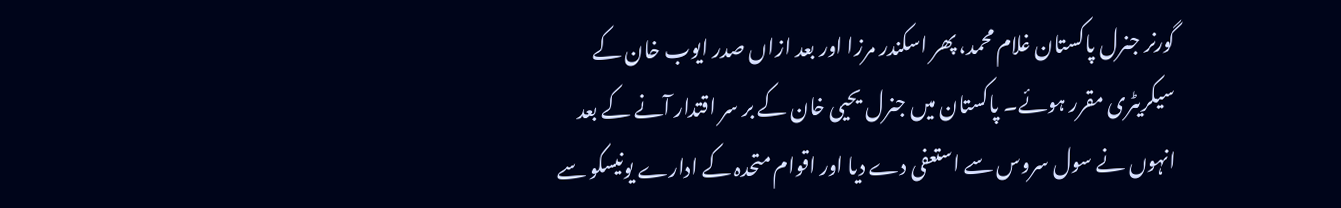گورنر جنرل پاکستان غلام محمد، پھر اسکندر مرزا اور بعد ازاں صدر ایوب خان کے سیکریٹری مقرر ہوئے۔ پاکستان میں جنرل یحیی خان کے بر سر اقتدار آنے کے بعد انہوں نے سول سروس سے استعفی دے دیا اور اقوام متحدہ کے ادارے یونیسکو سے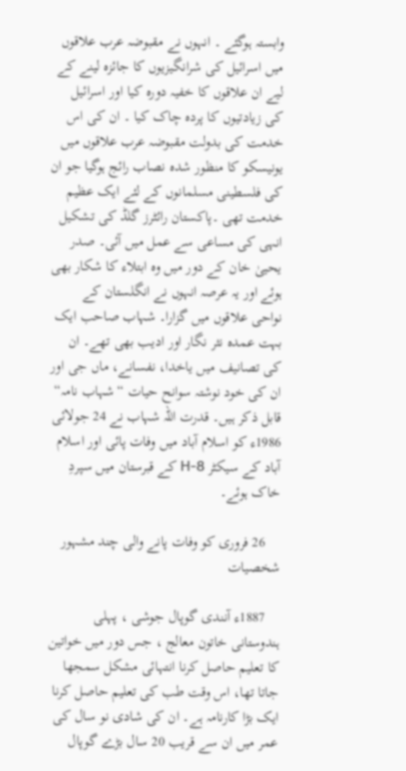وابستہ ہوگئے ۔ انہوں نے مقبوضہ عرب علاقوں میں اسرائیل کی شرانگیزیوں کا جائزہ لینے کے لیے ان علاقوں کا خفیہ دورہ کیا اور اسرائیل کی زیادتیوں کا پردہ چاک کیا ۔ ان کی اس خدمت کی بدولت مقبوضہ عرب علاقوں میں یونیسکو کا منظور شدہ نصاب رائج ہوگیا جو ان کی فلسطینی مسلمانوں کے لئے ایک عظیم خدمت تھی ۔پاکستان رائٹرز گلڈ کی تشکیل انہی کی مساعی سے عمل میں آئی۔ صدر یحییٰ خان کے دور میں وہ ابتلاء کا شکار بھی ہوئے اور یہ عرصہ انہوں نے انگلستان کے نواحی علاقوں میں گزارا۔ شہاب صاحب ایک بہت عمدہ نثر نگار اور ادیب بھی تھے۔ ان کی تصانیف میں یاخدا، نفسانے، ماں جی اور ان کی خود نوشتہ سوانح حیات “شہاب نامہ“ قابل ذکر ہیں۔ قدرت اللہ شہاب نے 24 جولائی 1986ء کو اسلام آباد میں وفات پائی اور اسلام آباد کے سیکٹر H-8 کے قبرستان میں سپردِ خاک ہوئے۔

    26 فروری کو وفات پانے والی چند مشہور شخصیات

    1887ء آنندی گوپال جوشی ، پہلی ہندوستانی خاتون معالج ، جس دور میں خواتین کا تعلیم حاصل کرنا انتہائی مشکل سمجھا جاتا تھا، اس وقت طب کی تعلیم حاصل کرنا ایک بڑا کارنامہ ہے۔ ان کی شادی نو سال کی عمر میں ان سے قریب 20 سال بڑے گوپال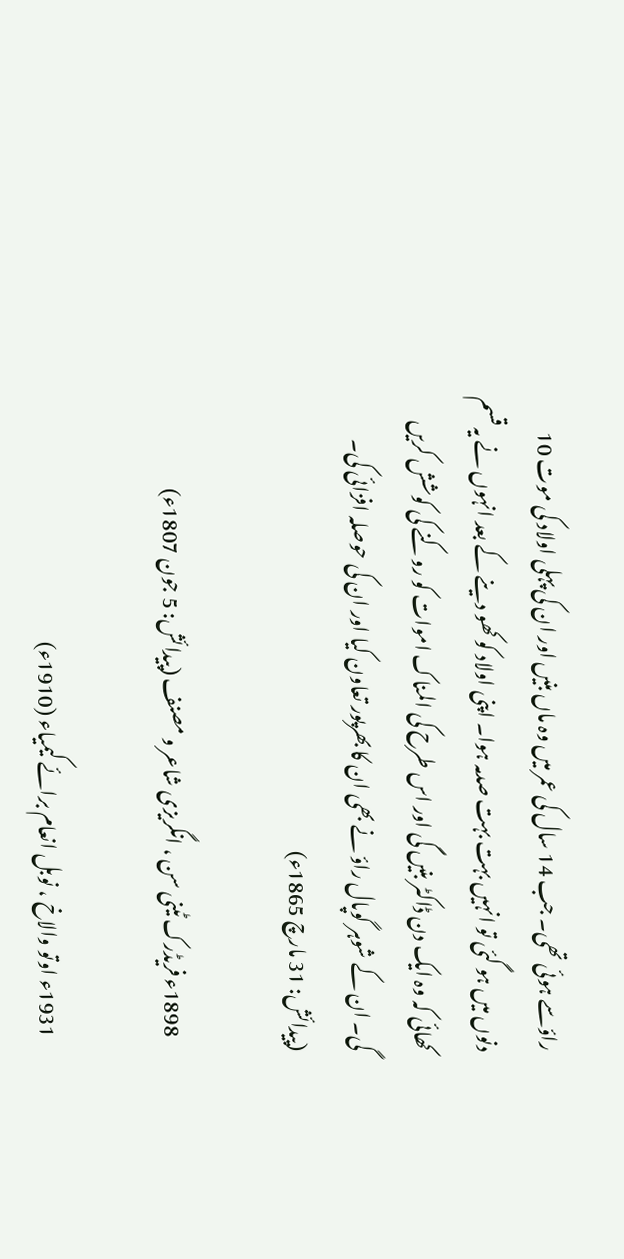راؤسے ہوئی تھی۔ جب 14 سال کی عمر میں وہ ماں بنیں اور ان کی پہلی اولاد کی موت 10 دنوں میں ہو گئی تو انہیں بہت بہت صدمہ ہوا۔ اپنی اولاد کو کھو دینے کے بعد انہوں نے یہ قسم کھائی کہ وہ ایک دن ڈاکٹر بنیں گی اور اس طرح کی المناک اموات کو روکنے کی کوشش کریں گی۔ ان کے شوہر گوپال راؤ نے بھی ان کا بھرپور تعاون کیا اور ان کی حوصلہ افزائی کی۔ (پیدائش: 31 مارچ 1865ء)

    1898ء فریڈرک ٹینی سن ، انگریزی شاعر و مصنف (پیدائش: 5 جون 1807ء)

    1931ء اوتو والاخ ، نوبل انعام برائے کیمیاء (1910ء)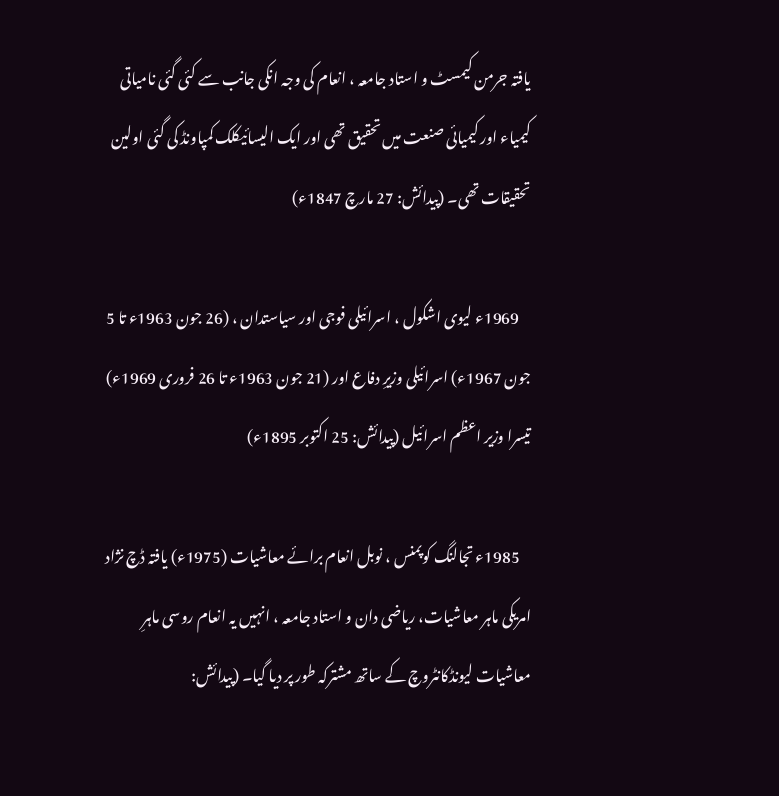یافتہ جرمن کیمسٹ و استاد جامعہ ، انعام کی وجہ انکی جانب سے کئی گئی نامیاتی کیمیاء اور کیمیائی صنعت میں تحقیق تھی اور ایک الیسائیکلک کمپاونڈ کی گئی اولین تحقیقات تھی۔ (پیدائش: 27 مارچ 1847ء)

    1969ء لیوی اشکول ، اسرائیلی فوجی اور سیاستدان ، (26 جون 1963ء تا 5 جون 1967ء) اسرائیلی وزیرِ دفاع اور (21 جون 1963ء تا 26 فروری 1969ء) تیسرا وزیر اعظم اسرائیل (پیدائش: 25 اکتوبر 1895ء)

    1985ء تجالنگ کوپمنس ، نوبل انعام برائے معاشیات (1975ء) یافتہ ڈچ نژاد امریکی ماہر معاشیات، ریاضی دان و استاد جامعہ ، انہیں یہ انعام روسی ماہرِ معاشیات لیونڈکانٹروچ کے ساتھ مشترکہ طور پر دیا گیا۔ (پیدائش: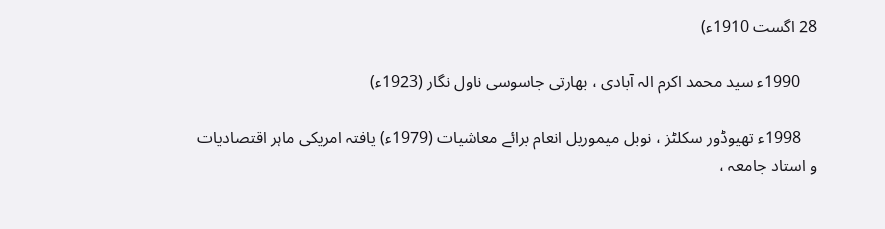28 اگست 1910ء)

    1990ء سید محمد اکرم الہ آبادی ، بھارتی جاسوسی ناول نگار (1923ء)

    1998ء تھیوڈور سکلٹز ، نوبل میموریل انعام برائے معاشیات (1979ء) یافتہ امریکی ماہر اقتصادیات و استاد جامعہ ،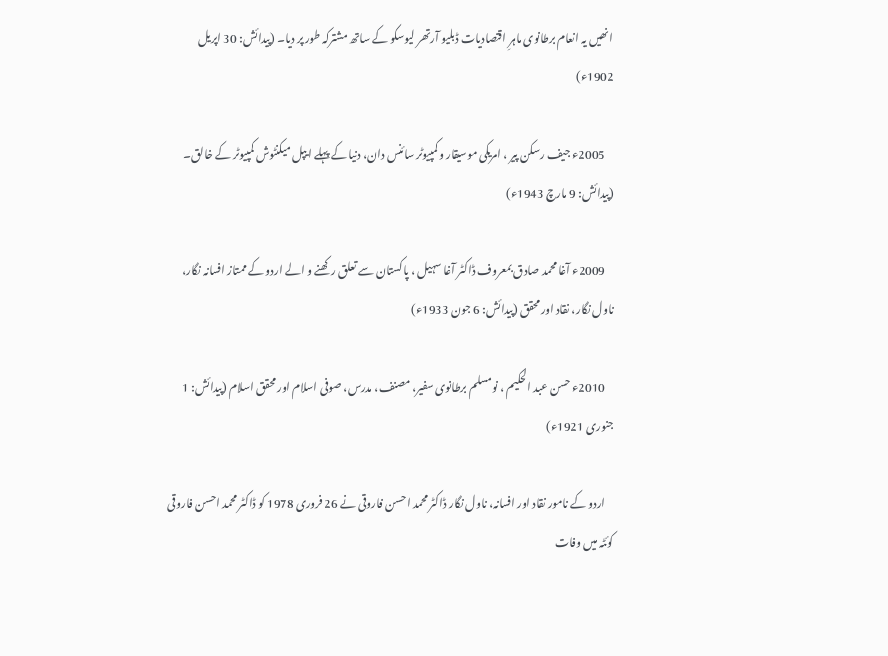انھیں یہ انعام برطانوی ماہرِ اقتصادیات ڈبلیو آرتھر لیوسکو کے ساتھ مشترکہ طور پر دیا۔ (پیدائش: 30 اپریل 1902ء)

    2005ء جیف رسکن پیر ، امریکی موسیقار و کمپیوٹر سائنس دان، دنیا کے پہلے ایپل میکنٹوش کمپیوٹر کے خالق۔ (پیدائش: 9 مارچ 1943ء)

    2009ء آغا محمد صادق بمعروف ڈاکٹر آغا سہیل ، پاکستان سے تعلق رکھنے و الے اردو کے ممتاز افسانہ نگار، ناول نگار، نقاد اور محقق (پیدائش: 6 جون 1933ء)

    2010ء حسن عبد الحکیم ، نومسلم برطانوی سفیر، مصنف، مدرس، صوفی اسلام اور محقق اسلام (پیدائش: 1 جنوری 1921ء)

    اردو کے نامور نقاد اور افسانہ، ناول نگار ڈاکٹر محمد احسن فاروقی نے 26 فروری 1978 کو ڈاکٹر محمد احسن فاروقی کوئٹہ میں وفات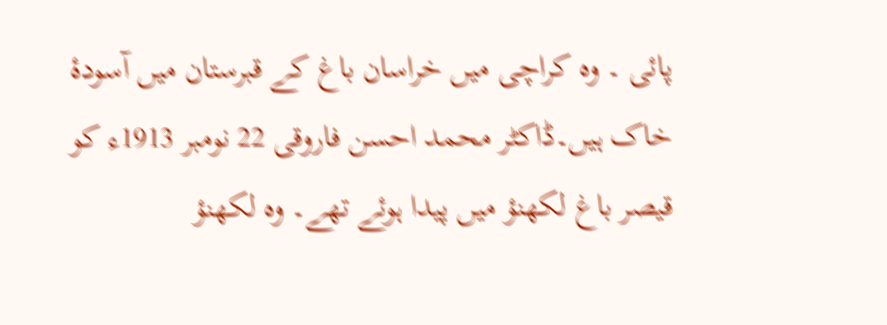پائی ۔ وہ کراچی میں خراسان باغ کے قبرستان میں آسودۂ خاک ہیں۔ڈاکٹر محمد احسن فاروقی 22 نومبر 1913ء کو قیصر باغ لکھنؤ میں پیدا ہوئے تھے۔ وہ لکھنؤ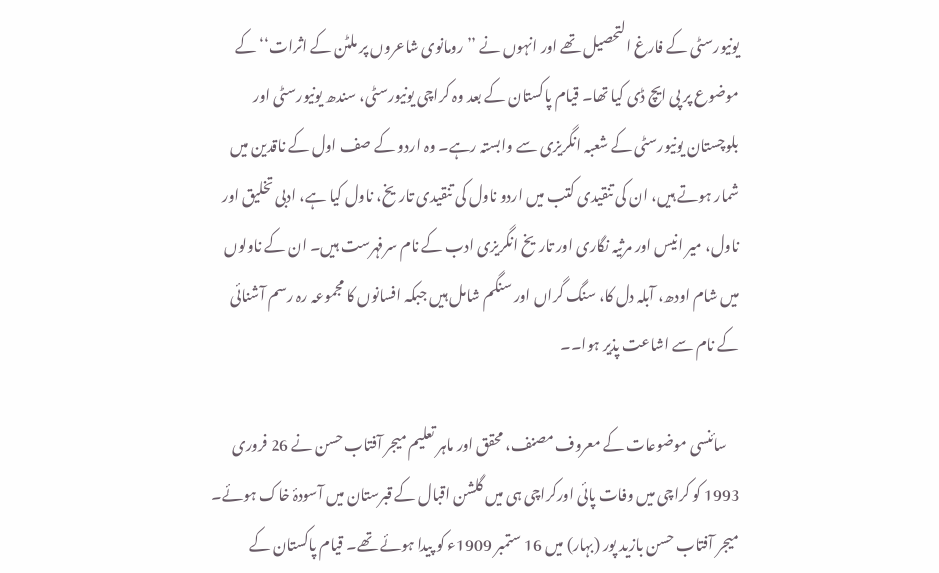یونیورسٹی کے فارغ التحصیل تھے اور انہوں نے ’’رومانوی شاعروں پر ملٹن کے اثرات‘‘ کے موضوع پر پی ایچ ڈی کیا تھا۔ قیام پاکستان کے بعد وہ کراچی یونیورسٹی، سندھ یونیورسٹی اور بلوچستان یونیورسٹی کے شعبہ انگریزی سے وابستہ رہے۔ وہ اردو کے صف اول کے ناقدین میں شمار ہوتے ہیں، ان کی تنقیدی کتب میں اردو ناول کی تنقیدی تاریخ، ناول کیا ہے، ادبی تخلیق اور ناول، میر انیس اور مرثیہ نگاری اور تاریخ انگریزی ادب کے نام سرفہرست ہیں۔ ان کے ناولوں میں شام اودھ، آبلہ دل کا، سنگ گراں اور سنگم شامل ہیں جبکہ افسانوں کا مجموعہ رہ رسم آشنائی کے نام سے اشاعت پذیر ہوا۔۔

    سائنسی موضوعات کے معروف مصنف، محقق اور ماہر تعلیم میجر آفتاب حسن نے 26 فروری 1993 کو کراچی میں وفات پائی اورکراچی ہی میں گلشن اقبال کے قبرستان میں آسودۂ خاک ہوئے۔ میجر آفتاب حسن بازید پور (بہار) میں 16 ستمبر 1909ء کو پیدا ہوئے تھے۔ قیام پاکستان کے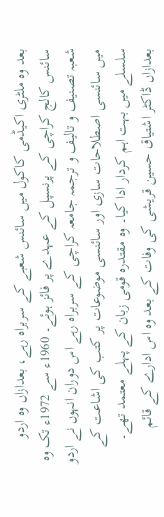بعد وہ ملٹری اکیڈمی کاکول میں سائنس شعبے کے سربراہ رہے، بعدازاں وہ اردو سائنس کالج کراچی کے پرنسپل کے عہدے پر فائز ہوئے۔ 1960ء سے 1972ء تک وہ شعبہ تصنیف و تالیف و ترجمہ جامعہ کراچی کے سربراہ رہے اس دوران انہوں نے اردو میں سائنسی اصطلاحات سازی اور سائنسی موضوعات پر کتب کی اشاعت کے سلسلے میں بہت اہم کردار ادا کیا۔ وہ مقتدرہ قومی زبان کے پہلے معتمد تھے۔ بعدازاں ڈاکٹر اشتیاق حسین قریشی کی وفات کے بعد وہ اس ادارے کے قائم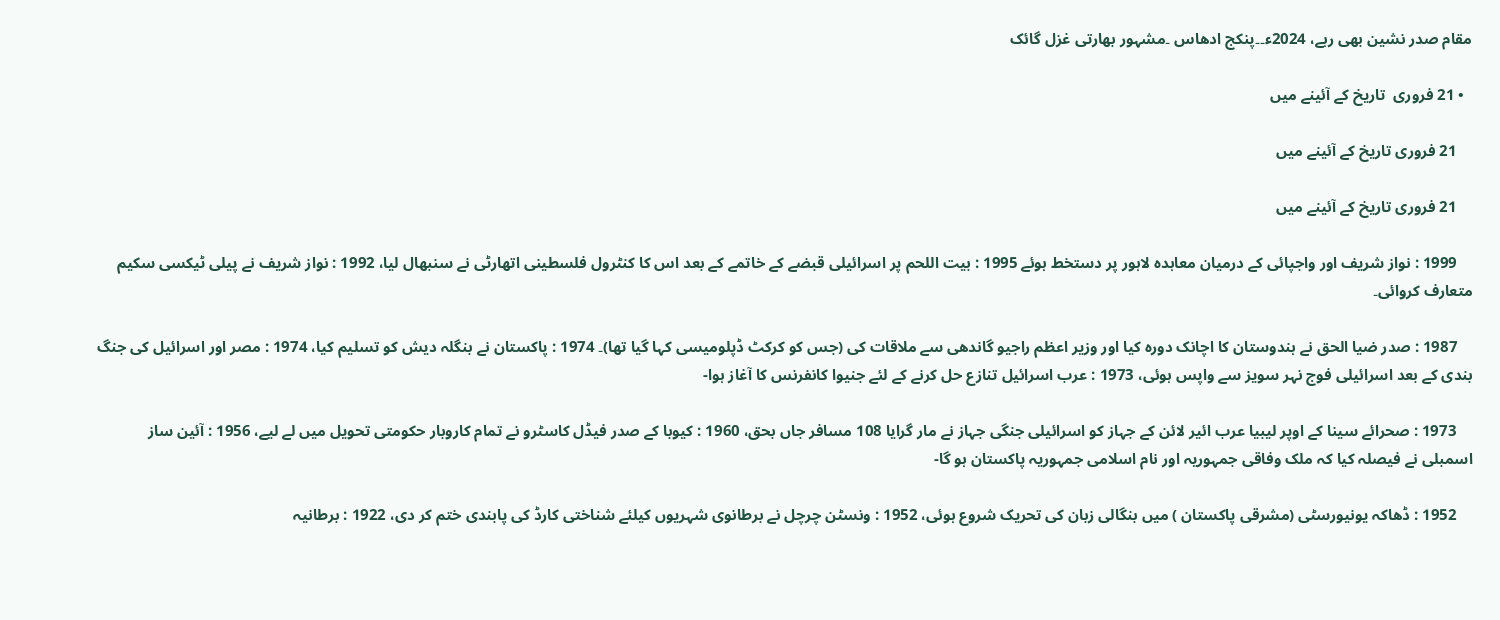مقام صدر نشین بھی رہے، 2024ء۔۔پنکج ادھاس ۔مشہور بھارتی غزل گائک

  • 21 فروری  تاریخ کے آئینے میں

    21 فروری تاریخ کے آئینے میں

    21 فروری تاریخ کے آئینے میں

    1999 : نواز شریف اور واجپائی کے درمیان معاہدہ لاہور پر دستخط ہوئے 1995 : بیت اللحم پر اسرائیلی قبضے کے خاتمے کے بعد اس کا کنٹرول فلسطینی اتھارٹی نے سنبھال لیا، 1992 : نواز شریف نے پیلی ٹیکسی سکیم متعارف کروائی۔

    1987 : صدر ضیا الحق نے ہندوستان کا اچانک دورہ کیا اور وزیر اعظم راجیو گاندھی سے ملاقات کی (جس کو کرکٹ ڈپلومیسی کہا گیا تھا)۔ 1974 : پاکستان نے بنگلہ دیش کو تسلیم کیا، 1974 : مصر اور اسرائیل کی جنگ بندی کے بعد اسرائیلی فوج نہر سویز سے واپس ہوئی، 1973 : عرب اسرائیل تنازع حل کرنے کے لئے جنیوا کانفرنس کا آغاز ہوا-

    1973 : صحرائے سینا کے اوپر لیبیا عرب ائیر لائن کے جہاز کو اسرائیلی جنگی جہاز نے مار گرایا 108 مسافر جاں بحق، 1960 : کیوبا کے صدر فیڈل کاسٹرو نے تمام کاروبار حکومتی تحویل میں لے لیے، 1956 : آئین ساز اسمبلی نے فیصلہ کیا کہ ملک وفاقی جمہوریہ اور نام اسلامی جمہوریہ پاکستان ہو گا-

    1952 : ڈھاکہ یونیورسٹی (مشرقی پاکستان ) میں بنگالی زبان کی تحریک شروع ہوئی، 1952 : ونسٹن چرچل نے برطانوی شہریوں کیلئے شناختی کارڈ کی پابندی ختم کر دی، 1922 : برطانیہ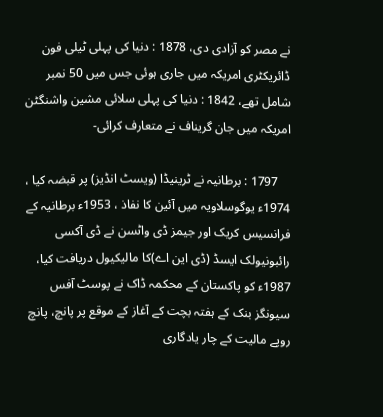نے مصر کو آزادی دی، 1878 : دنیا کی پہلی ٹیلی فون ڈائریکٹری امریکہ میں جاری ہوئی جس میں 50 نمبر شامل تھے، 1842 : دنیا کی پہلی سلائی مشین واشنگٹن امریکہ میں جان گریناف نے متعارف کرائی-

    1797 : برطانیہ نے ٹرینیڈا (ویسٹ انڈیز) پر قبضہ کیا ، 1974ء یوگوسلاویہ میں آئین کا نفاذ ، 1953ء برطانیہ کے فرانسیس کریک اور جیمز ڈی واٹسن نے ڈی آکسی رائبونیولک ایسڈ (ڈی این اے)کا مالیکیول دریافت کیا، 1987ء کو پاکستان کے محکمہ ڈاک نے پوسٹ آفس سیونگز بنک کے ہفتہ بچت کے آغاز کے موقع پر پانچ، پانچ روپے مالیت کے چار یادگاری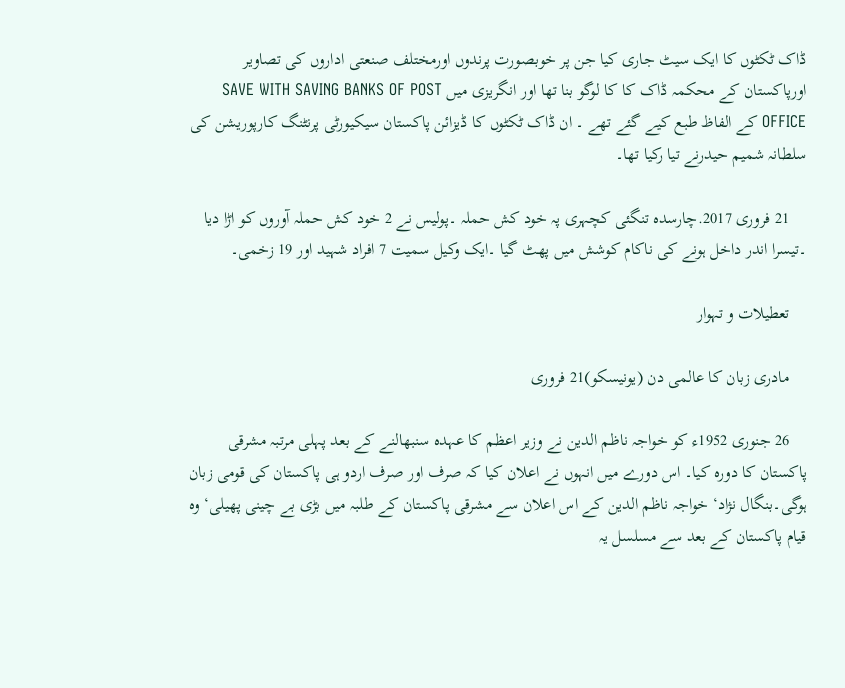ڈاک ٹکٹوں کا ایک سیٹ جاری کیا جن پر خوبصورت پرندوں اورمختلف صنعتی اداروں کی تصاویر اورپاکستان کے محکمہ ڈاک کا کا لوگو بنا تھا اور انگریزی میں SAVE WITH SAVING BANKS OF POST OFFICE کے الفاظ طبع کیے گئے تھے ۔ ان ڈاک ٹکٹوں کا ڈیزائن پاکستان سیکیورٹی پرنٹنگ کارپوریشن کی سلطانہ شمیم حیدرنے تیا رکیا تھا۔

    21 فروری 2017.چارسدہ تنگئی کچہری پہ خود کش حملہ ۔پولیس نے 2 خود کش حملہ آوروں کو اڑا دیا ۔تیسرا اندر داخل ہونے کی ناکام کوشش میں پھٹ گیا ۔ایک وکیل سمیت 7 افراد شہید اور 19 زخمی۔

    تعطیلات و تہوار

    مادری زبان کا عالمی دن (یونیسکو)21 فروری

    26 جنوری 1952ء کو خواجہ ناظم الدین نے وزیر اعظم کا عہدہ سنبھالنے کے بعد پہلی مرتبہ مشرقی پاکستان کا دورہ کیا۔ اس دورے میں انہوں نے اعلان کیا کہ صرف اور صرف اردو ہی پاکستان کی قومی زبان ہوگی۔بنگال نژاد‘ خواجہ ناظم الدین کے اس اعلان سے مشرقی پاکستان کے طلبہ میں بڑی بے چینی پھیلی‘ وہ قیام پاکستان کے بعد سے مسلسل یہ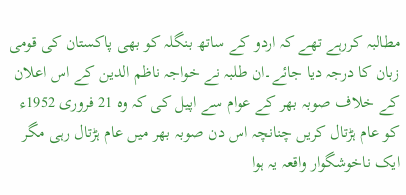مطالبہ کررہے تھے کہ اردو کے ساتھ بنگلہ کو بھی پاکستان کی قومی زبان کا درجہ دیا جائے۔ان طلبہ نے خواجہ ناظم الدین کے اس اعلان کے خلاف صوبہ بھر کے عوام سے اپیل کی کہ وہ 21 فروری 1952ء کو عام ہڑتال کریں چنانچہ اس دن صوبہ بھر میں عام ہڑتال رہی مگر ایک ناخوشگوار واقعہ یہ ہوا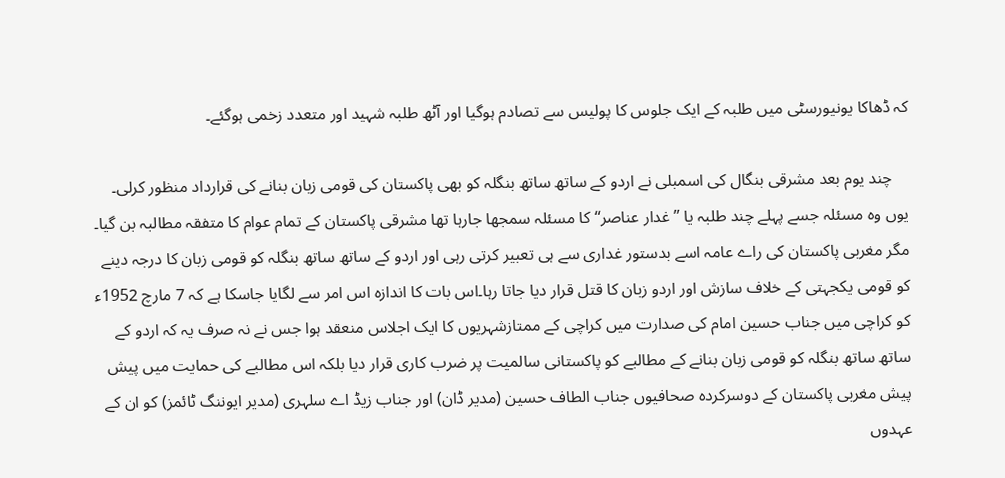کہ ڈھاکا یونیورسٹی میں طلبہ کے ایک جلوس کا پولیس سے تصادم ہوگیا اور آٹھ طلبہ شہید اور متعدد زخمی ہوگئے۔

    چند یوم بعد مشرقی بنگال کی اسمبلی نے اردو کے ساتھ ساتھ بنگلہ کو بھی پاکستان کی قومی زبان بنانے کی قرارداد منظور کرلی۔ یوں وہ مسئلہ جسے پہلے چند طلبہ یا ’’غدار عناصر‘‘ کا مسئلہ سمجھا جارہا تھا مشرقی پاکستان کے تمام عوام کا متفقہ مطالبہ بن گیا۔ مگر مغربی پاکستان کی راے عامہ اسے بدستور غداری سے ہی تعبیر کرتی رہی اور اردو کے ساتھ ساتھ بنگلہ کو قومی زبان کا درجہ دینے کو قومی یکجہتی کے خلاف سازش اور اردو زبان کا قتل قرار دیا جاتا رہا۔اس بات کا اندازہ اس امر سے لگایا جاسکا ہے کہ 7 مارچ 1952ء کو کراچی میں جناب حسین امام کی صدارت میں کراچی کے ممتازشہریوں کا ایک اجلاس منعقد ہوا جس نے نہ صرف یہ کہ اردو کے ساتھ ساتھ بنگلہ کو قومی زبان بنانے کے مطالبے کو پاکستانی سالمیت پر ضرب کاری قرار دیا بلکہ اس مطالبے کی حمایت میں پیش پیش مغربی پاکستان کے دوسرکردہ صحافیوں جناب الطاف حسین (مدیر ڈان) اور جناب زیڈ اے سلہری (مدیر ایوننگ ٹائمز) کو ان کے عہدوں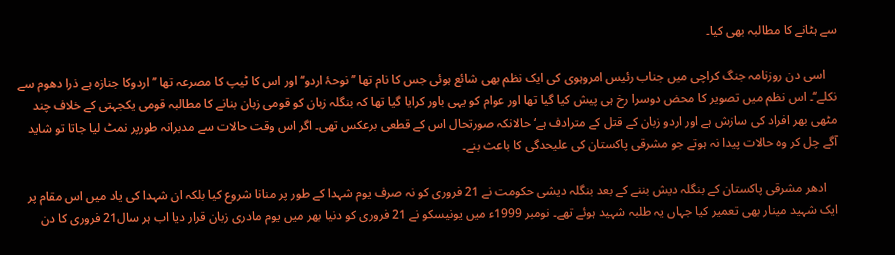سے ہٹانے کا مطالبہ بھی کیا۔

    اسی دن روزنامہ جنگ کراچی میں جناب رئیس امروہوی کی ایک نظم بھی شائع ہوئی جس کا نام تھا ’’نوحۂ اردو‘‘ اور اس کا ٹیپ کا مصرعہ تھا ’’اردوکا جنازہ ہے ذرا دھوم سے نکلے‘‘۔ اس نظم میں تصویر کا محض دوسرا رخ ہی پیش کیا گیا تھا اور عوام کو یہی باور کرایا گیا تھا کہ بنگلہ زبان کو قومی زبان بنانے کا مطالبہ قومی یکجہتی کے خلاف چند مٹھی بھر افراد کی سازش ہے اور اردو زبان کے قتل کے مترادف ہے‘ حالانکہ صورتحال اس کے قطعی برعکس تھی۔ اگر اس وقت حالات سے مدبرانہ طورپر نمٹ لیا جاتا تو شاید آگے چل کر وہ حالات پیدا نہ ہوتے جو مشرقی پاکستان کی علیحدگی کا باعث بنے۔

    ادھر مشرقی پاکستان کے بنگلہ دیش بننے کے بعد بنگلہ دیشی حکومت نے 21 فروری کو نہ صرف یوم شہدا کے طور پر منانا شروع کیا بلکہ ان شہدا کی یاد میں اس مقام پر ایک شہید مینار بھی تعمیر کیا جہاں یہ طلبہ شہید ہوئے تھے۔ نومبر 1999ء میں یونیسکو نے 21 فروری کو دنیا بھر میں یوم مادری زبان قرار دیا اب ہر سال21 فروری کا دن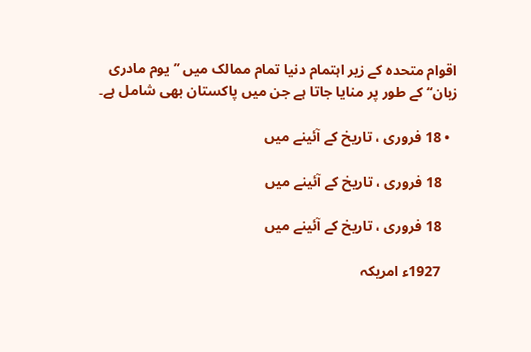اقوام متحدہ کے زیر اہتمام دنیا تمام ممالک میں ’’یوم مادری زبان‘‘ کے طور پر منایا جاتا ہے جن میں پاکستان بھی شامل ہے۔

  • 18 فروری ، تاریخ کے آئینے میں

    18 فروری ، تاریخ کے آئینے میں

    18 فروری ، تاریخ کے آئینے میں

    1927ء امریکہ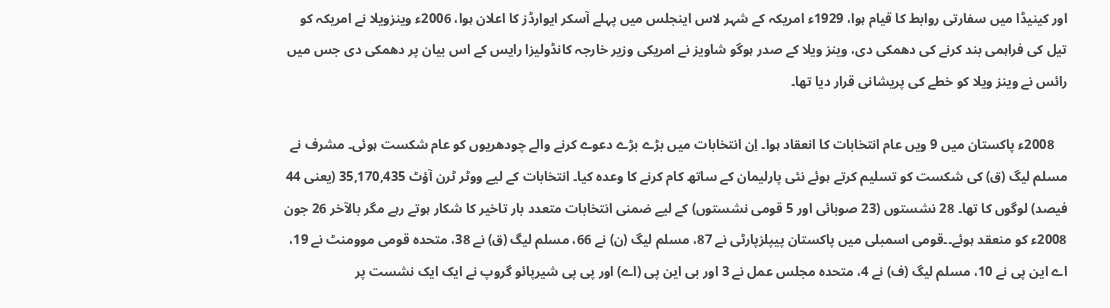اور کینیڈا میں سفارتی روابط کا قیام ہوا، 1929ء امریکہ کے شہر لاس اینجلس میں پہلے آسکر ایوارڈز کا اعلان ہوا، 2006ء وینزویلا نے امریکہ کو تیل کی فراہمی بند کرنے کی دھمکی دی، وینز ویلا کے صدر ہوگو شاویز نے امریکی وزیر خارجہ کانڈولیزا رایس کے اس بیان پر دھمکی دی جس میں رائس نے وینز ویلا کو خطے کی پریشانی قرار دیا تھا۔

    2008ء پاکستان میں 9 ویں عام انتخابات کا انعقاد ہوا۔ اِن انتخابات میں بڑے بڑے دعوے کرنے والے چودھریوں کو عام شکست ہوئی۔ مشرف نے مسلم لیگ (ق) کی شکست کو تسلیم کرتے ہوئے نئی پارلیمان کے ساتھ کام کرنے کا وعدہ کیا۔ انتخابات کے لیے ووٹر ٹرن آؤٹ 35,170,435 (یعنی 44 فیصد) لوگوں کا تھا۔ 28 نشستوں (23 صوبائی اور 5 قومی نشستوں) کے لیے ضمنی انتخابات متعدد بار تاخیر کا شکار ہوتے رہے مگر بالآخر 26 جون 2008ء کو منعقد ہوئے۔۔قومی اسمبلی میں پاکستان پیپلزپارٹی نے 87، مسلم لیگ (ن) نے 66، مسلم لیگ (ق) نے 38، متحدہ قومی موومنٹ نے 19، اے این پی نے 10، مسلم لیگ (ف) نے 4، متحدہ مجلس عمل نے 3 اور بی این پی (اے) اور پی پی شیرپائو گروپ نے ایک ایک نشست پر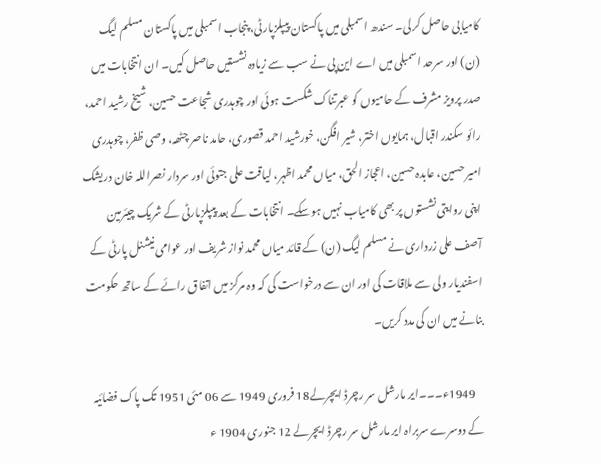کامیابی حاصل کرلی۔ سندھ اسمبلی میں پاکستان پیپلزپارٹی، پنجاب اسمبلی میں پاکستان مسلم لیگ (ن) اور سرحد اسمبلی میں اے این پی نے سب سے زیادہ نشستیں حاصل کیں۔ ان انتخابات میں صدر پرویز مشرف کے حامیوں کو عبرتناک شکست ہوئی اور چوہدری شجاعت حسین، شیخ رشید احمد، رائو سکندر اقبال، ہمایوں اختر، شیر افگن، خورشید احمد قصوری، حامد ناصر چٹھہ، وصی ظفر، چوہدری امیر حسین، عابدہ حسین، اعجاز الحق، میاں محمد اظہر، لیاقت علی جتوئی اور سردار نصراللہ خان دریشک اپنی روایتی نشستوں پر بھی کامیاب نہیں ہوسکے۔ انتخابات کے بعد پیپلزپارٹی کے شریک چیئرمین آصف علی زرداری نے مسلم لیگ (ن) کے قائد میاں محمد نواز شریف اور عوامی نیشنل پارٹی کے اسفندیار ولی سے ملاقات کی اور ان سے درخواست کی کہ وہ مرکز میں اتفاق رائے کے ساتھ حکومت بنانے میں ان کی مدد کریں۔

    1949ء۔۔۔ایر مارشل سر رچرڈ ایچرلے18 فروری 1949 سے 06 مئی 1951 تک پاک فضائیہ کے دوسرے سربراہ ایر مارشل سر رچرڈ ایچرلے 12 جنوری 1904 ء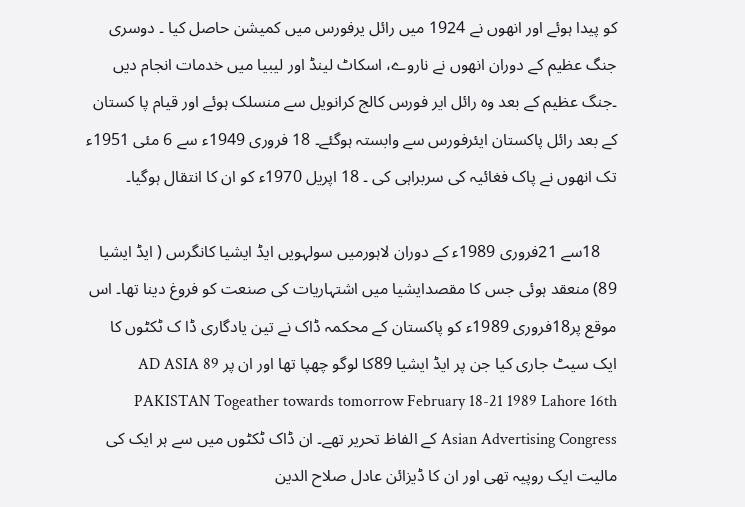کو پیدا ہوئے اور انھوں نے 1924 میں رائل یرفورس میں کمیشن حاصل کیا ۔ دوسری جنگ عظیم کے دوران انھوں نے ناروے، اسکاٹ لینڈ اور لیبیا میں خدمات انجام دیں ۔جنگ عظیم کے بعد وہ رائل ایر فورس کالج کرانویل سے منسلک ہوئے اور قیام پا کستان کے بعد رائل پاکستان ایئرفورس سے وابستہ ہوگئے۔ 18 فروری 1949ء سے 6 مئی 1951ء تک انھوں نے پاک فغائیہ کی سربراہی کی ۔ 18 اپریل 1970ء کو ان کا انتقال ہوگیا۔

    18سے 21فروری 1989ء کے دوران لاہورمیں سولہویں ایڈ ایشیا کانگرس ( ایڈ ایشیا 89) منعقد ہوئی جس کا مقصدایشیا میں اشتہاریات کی صنعت کو فروغ دینا تھا۔ اس موقع پر18فروری 1989ء کو پاکستان کے محکمہ ڈاک نے تین یادگاری ڈا ک ٹکٹوں کا ایک سیٹ جاری کیا جن پر ایڈ ایشیا 89کا لوگو چھپا تھا اور ان پر AD ASIA 89 PAKISTAN Togeather towards tomorrow February 18-21 1989 Lahore 16th Asian Advertising Congress کے الفاظ تحریر تھے۔ ان ڈاک ٹکٹوں میں سے ہر ایک کی مالیت ایک روپیہ تھی اور ان کا ڈیزائن عادل صلاح الدین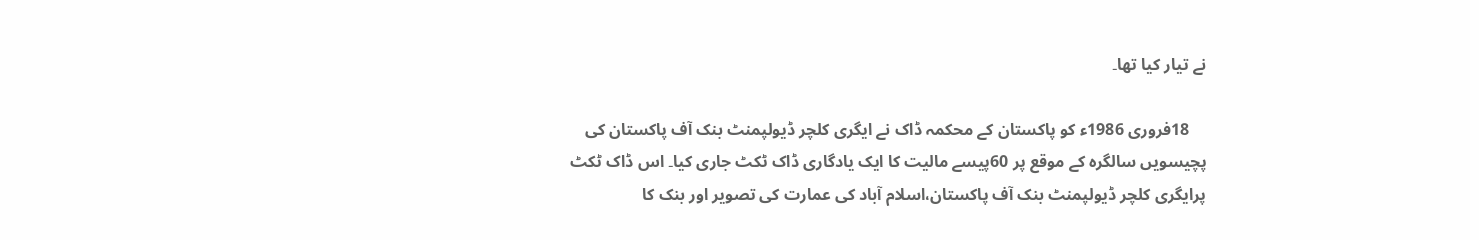نے تیار کیا تھا۔

    18فروری 1986ء کو پاکستان کے محکمہ ڈاک نے ایگری کلچر ڈیولپمنٹ بنک آف پاکستان کی پچیسویں سالگرہ کے موقع پر 60پیسے مالیت کا ایک یادگاری ڈاک ٹکٹ جاری کیا۔ اس ڈاک ٹکٹ پرایگری کلچر ڈیولپمنٹ بنک آف پاکستان،اسلام آباد کی عمارت کی تصویر اور بنک کا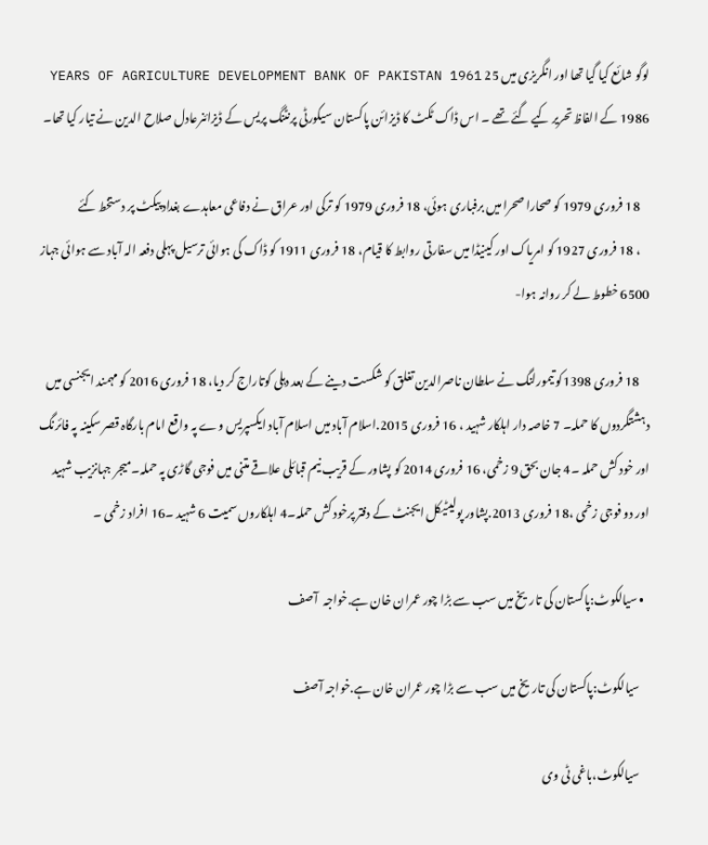لوگو شائع کیا گیا تھا اور انگریزی میں 25 YEARS OF AGRICULTURE DEVELOPMENT BANK OF PAKISTAN 1961 1986 کے الفاظ تحریر کیے گئے تھے ۔ اس ڈاک ٹکٹ کا ڈیزائن پاکستان سیکورٹی پرنٹنگ پریس کے ڈیزائنرعادل صلاح الدین نے تیار کیا تھا۔

    18 فروری 1979 کو صحارا صحرا میں برفباری ہوئی، 18 فروری 1979 کو ترکی اور عراق نے دفاعی معاہدے بغداد پیکٹ پر دستخط کئے
    ، 18 فروری 1927 کو امریاک اور کینیڈا میں سفارتی روابط کا قیام، 18 فروری 1911 کو ڈاک کی ہوائی ترسیل پہلی دفعہ الہ آباد سے ہوائی جہاز 6500 خطوط لے کر روانہ ہوا-

    18 فروری 1398کو تیمورلنگ نے سلطان ناصرالدين تغلق کو شکست دینے کے بعد دہلی کوتاراج کر دیا، 18 فروری 2016 کو مہمند ایجنسی میں دہشتگردوں کا حملہ۔ 7 خاصہ دار اہلکار شہید ، 16 فروری 2015.اسلام آباد میں اسلام آباد ایکسپریس وے پہ واقع امام بارگاہ قصر سکینہ پہ فائرنگ اور خود کش حملہ ۔4 جان بحق 9 زخمی، 16 فروری 2014 کو پشاور کے قریب نیم قبائلی علاقے متنی میں فوجی گاڑی پہ حملہ۔میجر جہانزیب شہید اور دو فوجی زخمی ،18 فروری 2013.پشاور پولیٹیکل ایجنٹ کے دفتر پرخود کش حملہ۔4 اہلکاروں سمیت 6 شہید ۔16 افراد زخمی ۔

  • سیالکوٹ:پاکستان کی تاریخ میں سب سے بڑا چور عمران خان ہے.خواجہ  آصف

    سیالکوٹ:پاکستان کی تاریخ میں سب سے بڑا چور عمران خان ہے.خواجہ آصف

    سیالکوٹ،باغی ٹی وی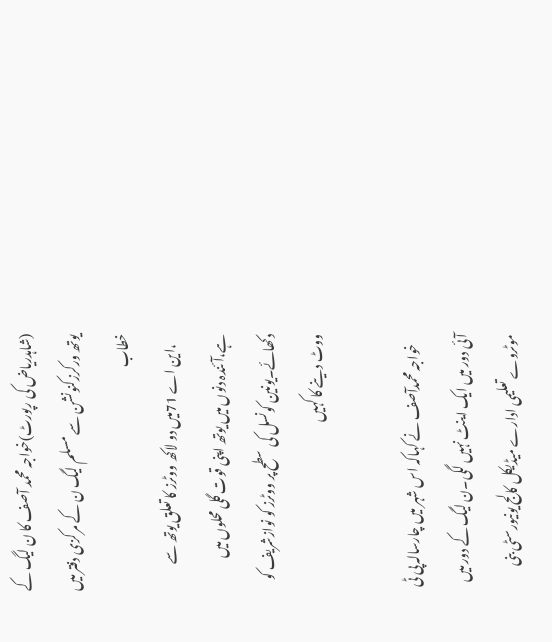(شاہدریاض کی رپورٹ)خواجہ محمد آصف کا ن لیگ کے یوتھ ورکرزکنونشن سے مسلم لیگ ن کے مرکزی دفتر میں خطاب
    ،این اے 71میں دو لاکھ ووٹرز کا تعلق یوتھ سے ہے،آئندہ دنوں میں یوتھ اپنی قوت گلی محلوں میں دکھائے۔یونین کونسل کی سطح پر ووٹرز کو نوازشریف کو ووٹ دینے کا کہیں

    خواجہ محمدآصف نے کہاکہ اس شہر میں چارسالہ پی ٹی آئی دور میں ایک اینٹ نہیں لگی۔ن لیگ کے دور میں موٹروے تعلیمی ادارے میڈیکل کالج یونیورسٹی بنی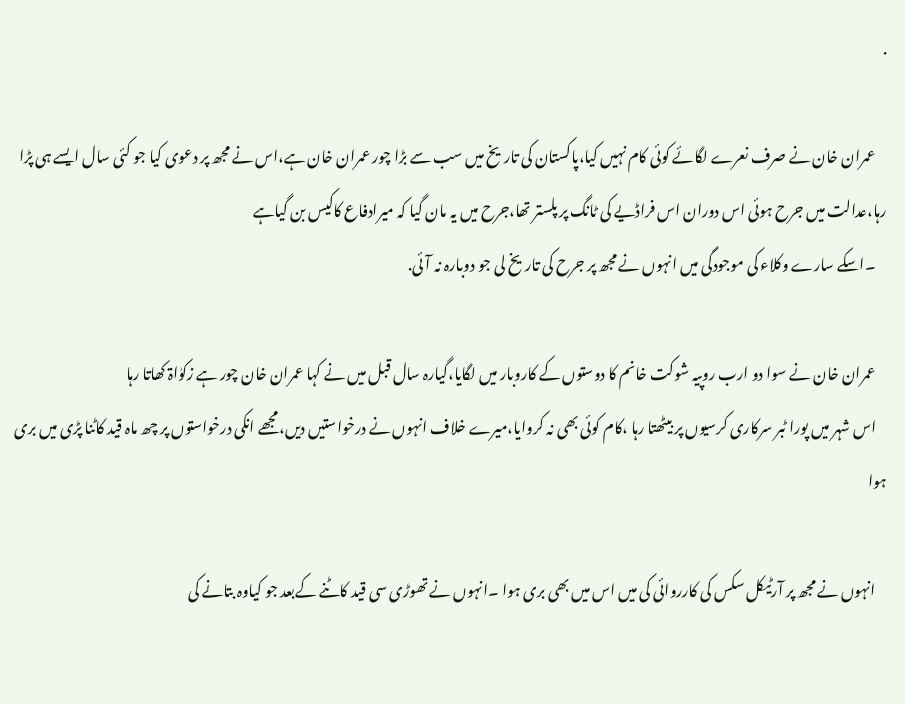.

    عمران خان نے صرف نعرے لگائے کوئی کام نہیں کیا،پاکستان کی تاریخ میں سب سے بڑا چور عمران خان ہے،اس نے مجھ پر دعوی کیا جو کئی سال ایسے ہی پڑا رہا،عدالت میں جرح ہوئی اس دوران اس فراڈیے کی ٹانگ پر پلستر تھا،جرح میں یہ مان گیا کہ میرادفاع کاکیس بن گیاہے
    ۔اسکے سارے وکلاء کی موجودگی میں انہوں نے مجھ پر جرح کی تاریخ لی جو دوبارہ نہ آئی.

    عمران خان نے سوا دو ارب روپیہ شوکت خانم کا دوستوں کے کاروبار میں لگایا،گیارہ سال قبل میں نے کہا عمران خان چور ہے زکوٰاۃ کھاتا رہا
    اس شہر میں پورا ٹبر سرکاری کرسیوں پر بیٹھتا رہا ،کام کوئی بھی نہ کروایا،میرے خلاف انہوں نے درخواستیں دیں،مجھے انکی درخواستوں پر چھ ماہ قید کاٹنا پڑی میں بری ہوا

    انہوں نے مجھ پر آرٹیکل سکس کی کارروائی کی میں اس میں بھی بری ہوا ۔انہوں نے تھوڑی سی قید کاٹنے کےبعد جو کیاوہ بتانے کی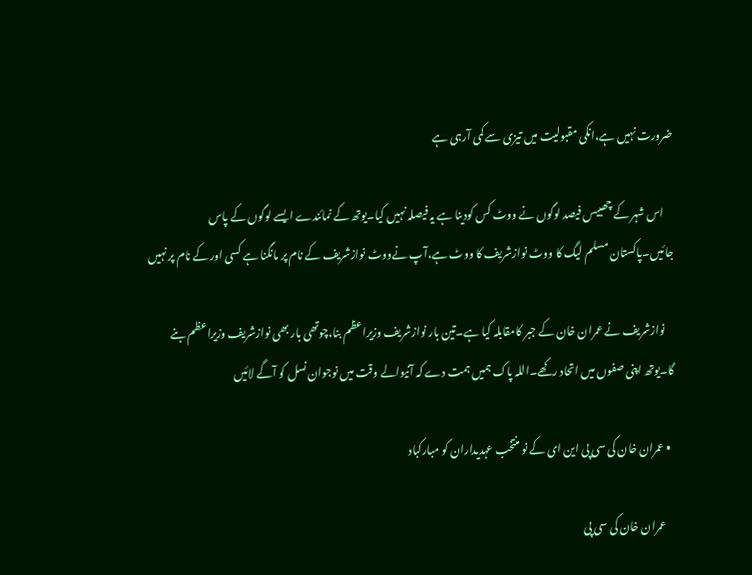ضرورت نہیں ہے،انکی مقبولیت میں تیزی سے کمی آرہی ہے

    اس شہر کے چھبیس فیصد لوگوں نے ووٹ کس کودینا ہے یہ فیصلہ نہیں کیا۔یوتھ کے نمائندے ایسے لوگوں کے پاس جائیں۔پاکستان مسلم لیگ کا ووٹ نوازشریف کا ووٹ ہے،آپ نےووٹ نوازشریف کے نام پر مانگنا ہے کسی اور کے نام پر نہیں

    نوازشریف نے عمران خان کے جبر کامقابلہ کیا ہے۔تین بار نوازشریف وزیراعظم بنا،چوتھی بار بھی نوازشریف وزیراعظم بنے گا۔یوتھ اپنی صفوں میں اتحاد رکھے۔اللہ پاک ہمیں ہمت دے کہ آنیوالے وقت میں نوجوان نسل کو آگے لائیں

  • عمران خان کی سی پی این ای کے نو منتخب عہدیداران کو مبارکباد

    عمران خان کی سی پی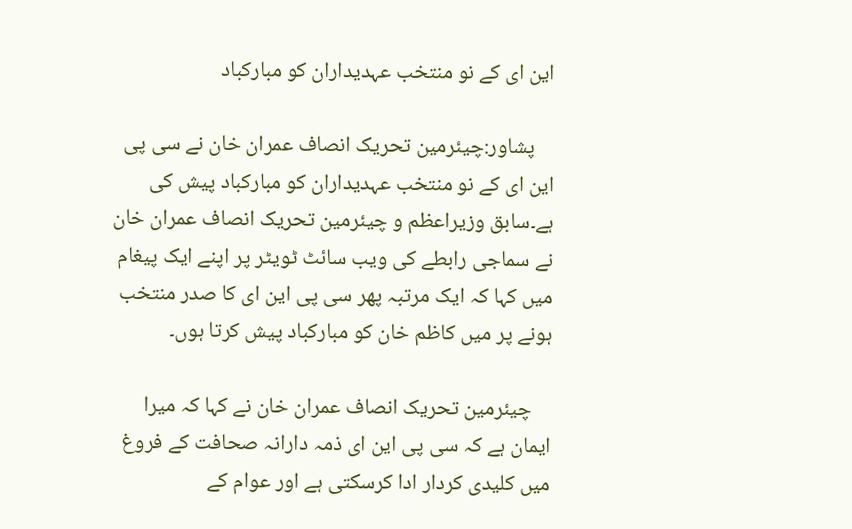این ای کے نو منتخب عہدیداران کو مبارکباد

    پشاور:چیئرمین تحریک انصاف عمران خان نے سی پی این ای کے نو منتخب عہدیداران کو مبارکباد پیش کی ہے۔سابق وزیراعظم و چیئرمین تحریک انصاف عمران خان نے سماجی رابطے کی ویب سائٹ ٹویٹر پر اپنے ایک پیغام میں کہا کہ ایک مرتبہ پھر سی پی این ای کا صدر منتخب ہونے پر میں کاظم خان کو مبارکباد پیش کرتا ہوں۔

    چیئرمین تحریک انصاف عمران خان نے کہا کہ میرا ایمان ہے کہ سی پی این ای ذمہ دارانہ صحافت کے فروغ میں کلیدی کردار ادا کرسکتی ہے اور عوام کے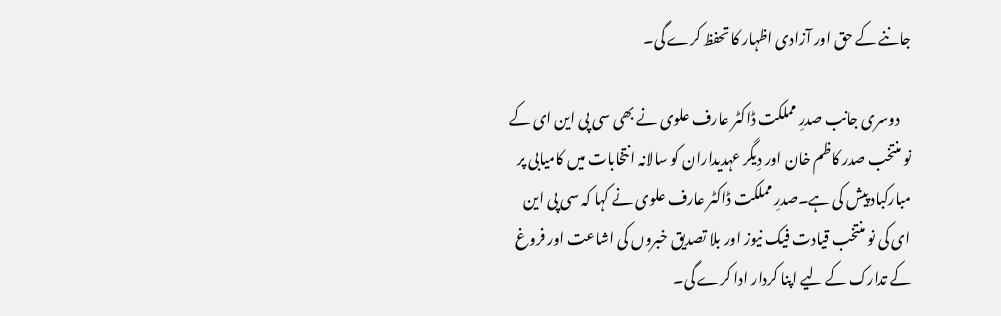جاننے کے حق اور آزادی اظہار کا تحفظ کرے گی۔

    دوسری جانب صدرِ مملکت ڈاکٹر عارف علوی نے بھی سی پی این ای کے نو منتخب صدر کاظم خان اور دِیگر عہدیداران کو سالانہ انتخابات میں کامیابی پر مبارکباد پیش کی ہے۔صدرِ مملکت ڈاکٹر عارف علوی نے کہا کہ سی پی این ای کی نو منتخب قیادت فیک نیوز اور بلا تصدیق خبروں کی اشاعت اور فروغ کے تدارک کے لیے اپنا کردار ادا کرے گی۔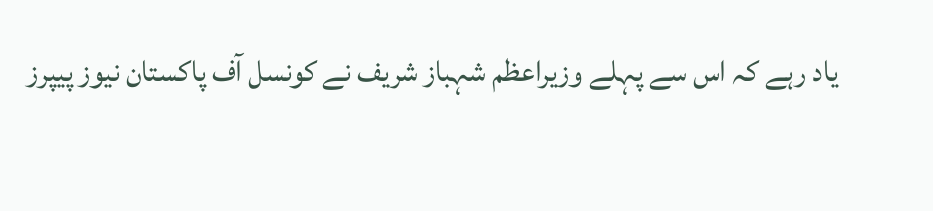یاد رہے کہ اس سے پہلے وزیراعظم شہباز شریف نے کونسل آف پاکستان نیوز پیپرز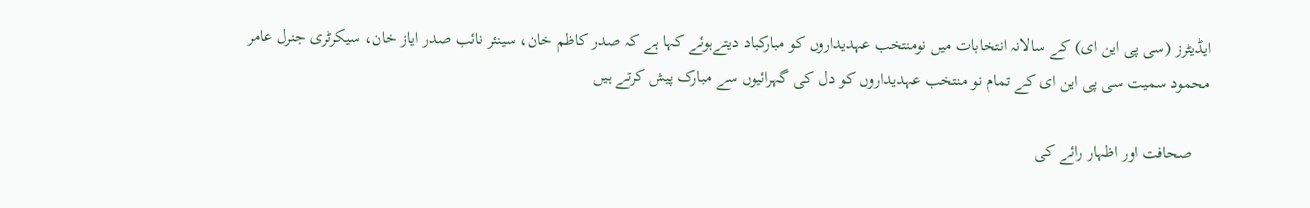ایڈیٹرز (سی پی این ای) کے سالانہ انتخابات میں نومنتخب عہدیداروں کو مبارکباد دیتےہوئے کہا ہے کہ صدر کاظم خان، سینئر نائب صدر ایاز خان، سیکرٹری جنرل عامر محمود سمیت سی پی این ای کے تمام نو منتخب عہدیداروں کو دل کی گہرائیوں سے مبارک پیش کرتے ہیں

    صحافت اور اظہار رائے کی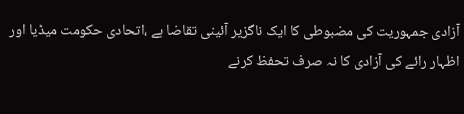آزادی جمہوریت کی مضبوطی کا ایک ناگزیر آئینی تقاضا ہے ،اتحادی حکومت میڈیا اور اظہار رائے کی آزادی کا نہ صرف تحفظ کرنے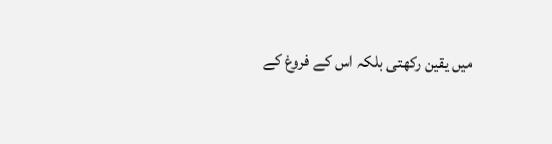میں یقین رکھتی بلکہ اس کے فروغ کے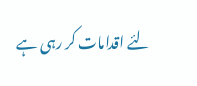لئے اقدامات کر رہی ہے